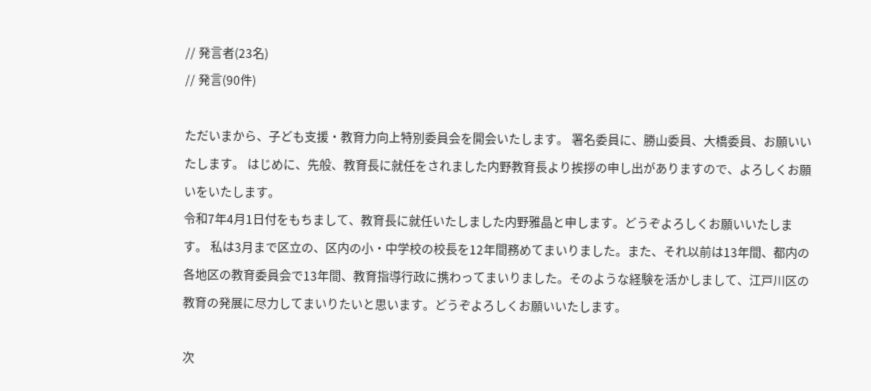// 発言者(23名)
// 発言(90件)

ただいまから、子ども支援・教育力向上特別委員会を開会いたします。 署名委員に、勝山委員、大橋委員、お願いいたします。 はじめに、先般、教育長に就任をされました内野教育長より挨拶の申し出がありますので、よろしくお願いをいたします。
令和7年4月1日付をもちまして、教育長に就任いたしました内野雅晶と申します。どうぞよろしくお願いいたします。 私は3月まで区立の、区内の小・中学校の校長を12年間務めてまいりました。また、それ以前は13年間、都内の各地区の教育委員会で13年間、教育指導行政に携わってまいりました。そのような経験を活かしまして、江戸川区の教育の発展に尽力してまいりたいと思います。どうぞよろしくお願いいたします。

次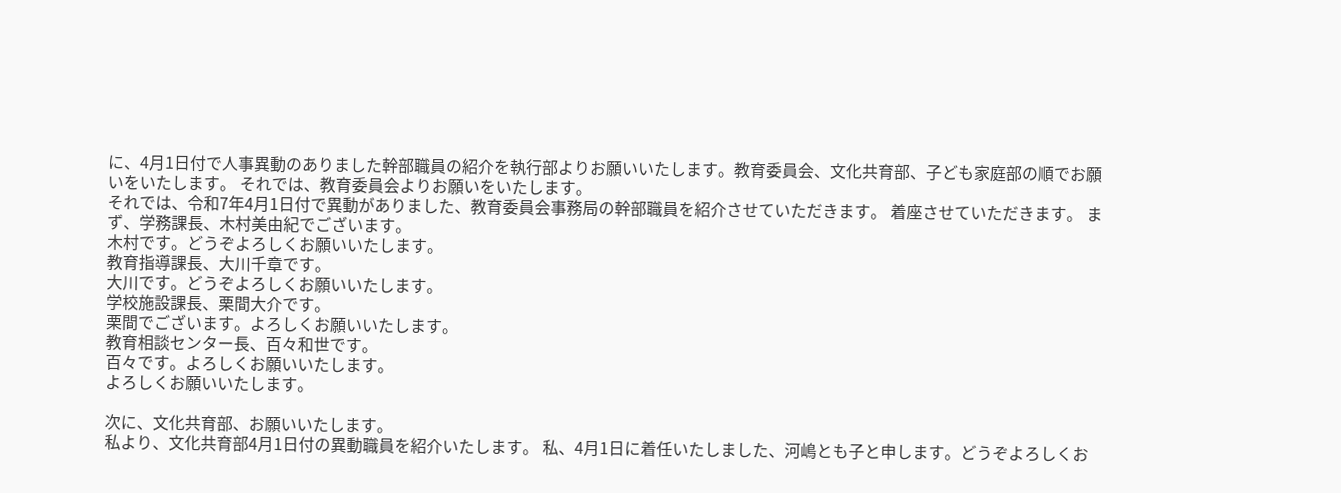に、4月1日付で人事異動のありました幹部職員の紹介を執行部よりお願いいたします。教育委員会、文化共育部、子ども家庭部の順でお願いをいたします。 それでは、教育委員会よりお願いをいたします。
それでは、令和7年4月1日付で異動がありました、教育委員会事務局の幹部職員を紹介させていただきます。 着座させていただきます。 まず、学務課長、木村美由紀でございます。
木村です。どうぞよろしくお願いいたします。
教育指導課長、大川千章です。
大川です。どうぞよろしくお願いいたします。
学校施設課長、栗間大介です。
栗間でございます。よろしくお願いいたします。
教育相談センター長、百々和世です。
百々です。よろしくお願いいたします。
よろしくお願いいたします。

次に、文化共育部、お願いいたします。
私より、文化共育部4月1日付の異動職員を紹介いたします。 私、4月1日に着任いたしました、河嶋とも子と申します。どうぞよろしくお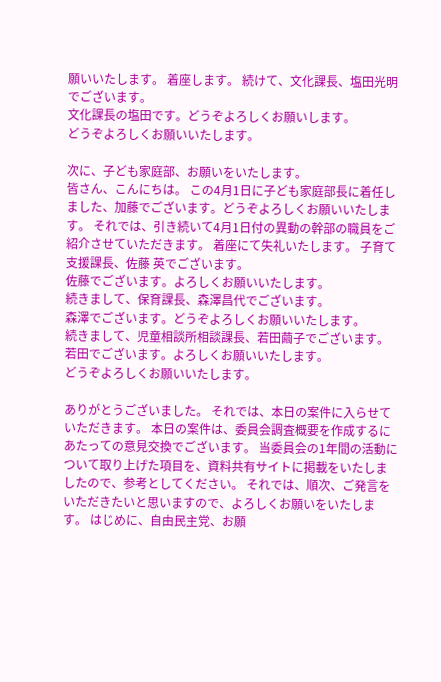願いいたします。 着座します。 続けて、文化課長、塩田光明でございます。
文化課長の塩田です。どうぞよろしくお願いします。
どうぞよろしくお願いいたします。

次に、子ども家庭部、お願いをいたします。
皆さん、こんにちは。 この4月1日に子ども家庭部長に着任しました、加藤でございます。どうぞよろしくお願いいたします。 それでは、引き続いて4月1日付の異動の幹部の職員をご紹介させていただきます。 着座にて失礼いたします。 子育て支援課長、佐藤 英でございます。
佐藤でございます。よろしくお願いいたします。
続きまして、保育課長、森澤昌代でございます。
森澤でございます。どうぞよろしくお願いいたします。
続きまして、児童相談所相談課長、若田繭子でございます。
若田でございます。よろしくお願いいたします。
どうぞよろしくお願いいたします。

ありがとうございました。 それでは、本日の案件に入らせていただきます。 本日の案件は、委員会調査概要を作成するにあたっての意見交換でございます。 当委員会の1年間の活動について取り上げた項目を、資料共有サイトに掲載をいたしましたので、参考としてください。 それでは、順次、ご発言をいただきたいと思いますので、よろしくお願いをいたします。 はじめに、自由民主党、お願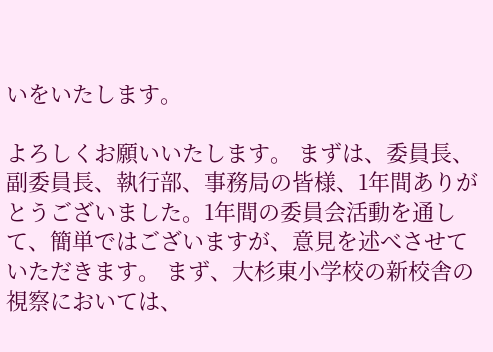いをいたします。

よろしくお願いいたします。 まずは、委員長、副委員長、執行部、事務局の皆様、1年間ありがとうございました。1年間の委員会活動を通して、簡単ではございますが、意見を述べさせていただきます。 まず、大杉東小学校の新校舎の視察においては、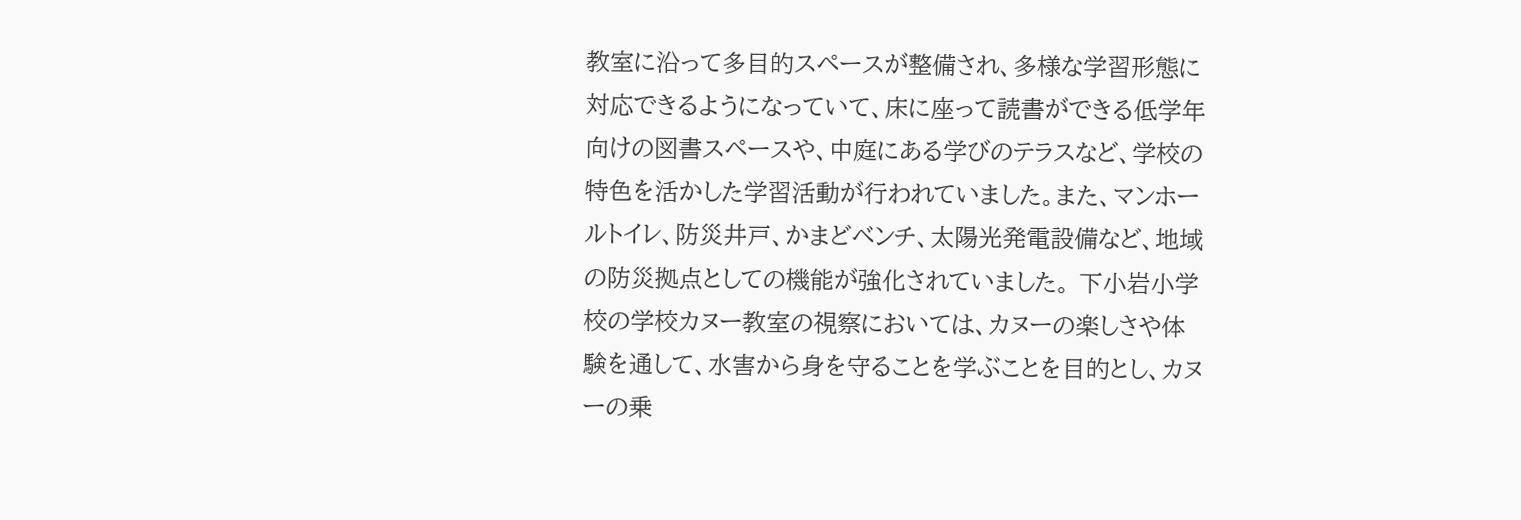教室に沿って多目的スペースが整備され、多様な学習形態に対応できるようになっていて、床に座って読書ができる低学年向けの図書スペースや、中庭にある学びのテラスなど、学校の特色を活かした学習活動が行われていました。また、マンホールトイレ、防災井戸、かまどベンチ、太陽光発電設備など、地域の防災拠点としての機能が強化されていました。 下小岩小学校の学校カヌー教室の視察においては、カヌーの楽しさや体験を通して、水害から身を守ることを学ぶことを目的とし、カヌーの乗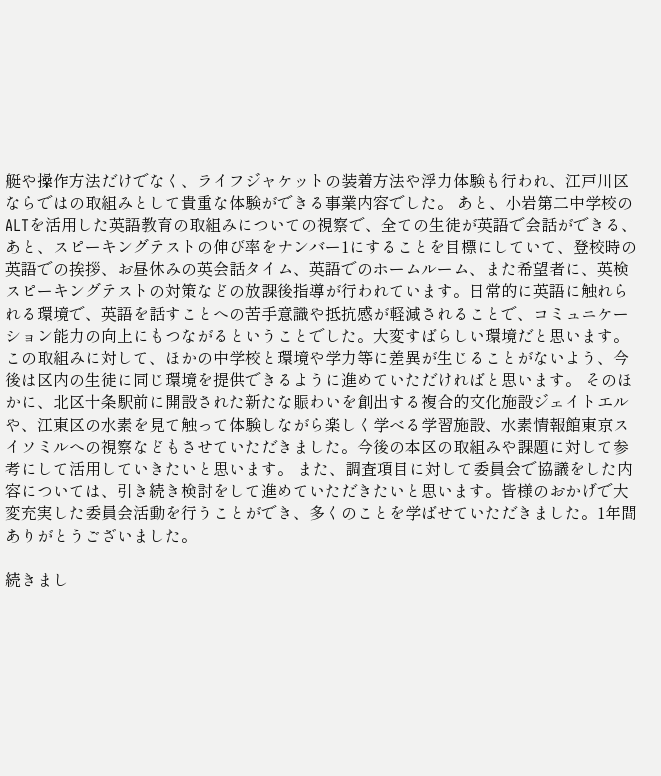艇や操作方法だけでなく、ライフジャケットの装着方法や浮力体験も行われ、江戸川区ならではの取組みとして貴重な体験ができる事業内容でした。 あと、小岩第二中学校のALTを活用した英語教育の取組みについての視察で、全ての生徒が英語で会話ができる、あと、スピーキングテストの伸び率をナンバー1にすることを目標にしていて、登校時の英語での挨拶、お昼休みの英会話タイム、英語でのホームルーム、また希望者に、英検スピーキングテストの対策などの放課後指導が行われています。日常的に英語に触れられる環境で、英語を話すことへの苦手意識や抵抗感が軽減されることで、コミュニケーション能力の向上にもつながるということでした。大変すばらしい環境だと思います。この取組みに対して、ほかの中学校と環境や学力等に差異が生じることがないよう、今後は区内の生徒に同じ環境を提供できるように進めていただければと思います。 そのほかに、北区十条駅前に開設された新たな賑わいを創出する複合的文化施設ジェイトエルや、江東区の水素を見て触って体験しながら楽しく学べる学習施設、水素情報館東京スイソミルへの視察などもさせていただきました。今後の本区の取組みや課題に対して参考にして活用していきたいと思います。 また、調査項目に対して委員会で協議をした内容については、引き続き検討をして進めていただきたいと思います。皆様のおかげで大変充実した委員会活動を行うことができ、多くのことを学ばせていただきました。1年間ありがとうございました。

続きまし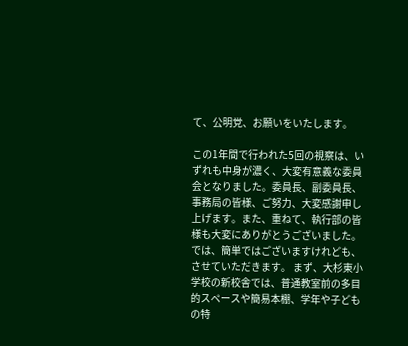て、公明党、お願いをいたします。

この1年間で行われた5回の視察は、いずれも中身が濃く、大変有意義な委員会となりました。委員長、副委員長、事務局の皆様、ご努力、大変感謝申し上げます。また、重ねて、執行部の皆様も大変にありがとうございました。 では、簡単ではございますけれども、させていただきます。 まず、大杉東小学校の新校舎では、普通教室前の多目的スペースや簡易本棚、学年や子どもの特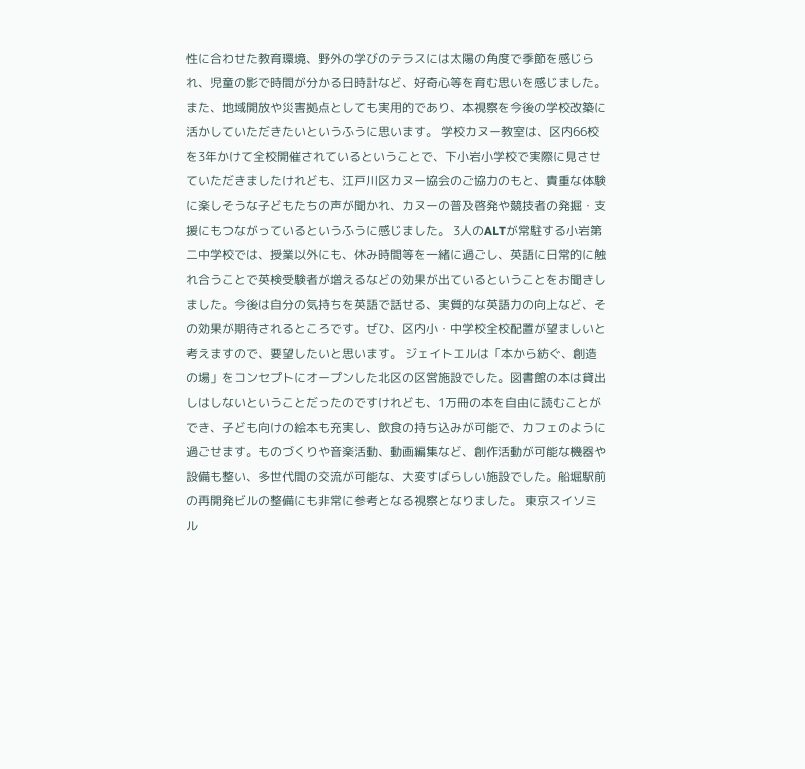性に合わせた教育環境、野外の学びのテラスには太陽の角度で季節を感じられ、児童の影で時間が分かる日時計など、好奇心等を育む思いを感じました。また、地域開放や災害拠点としても実用的であり、本視察を今後の学校改築に活かしていただきたいというふうに思います。 学校カヌー教室は、区内66校を3年かけて全校開催されているということで、下小岩小学校で実際に見させていただきましたけれども、江戸川区カヌー協会のご協力のもと、貴重な体験に楽しそうな子どもたちの声が聞かれ、カヌーの普及啓発や競技者の発掘・支援にもつながっているというふうに感じました。 3人のALTが常駐する小岩第二中学校では、授業以外にも、休み時間等を一緒に過ごし、英語に日常的に触れ合うことで英検受験者が増えるなどの効果が出ているということをお聞きしました。今後は自分の気持ちを英語で話せる、実質的な英語力の向上など、その効果が期待されるところです。ぜひ、区内小・中学校全校配置が望ましいと考えますので、要望したいと思います。 ジェイトエルは「本から紡ぐ、創造の場」をコンセプトにオープンした北区の区営施設でした。図書館の本は貸出しはしないということだったのですけれども、1万冊の本を自由に読むことができ、子ども向けの絵本も充実し、飲食の持ち込みが可能で、カフェのように過ごせます。ものづくりや音楽活動、動画編集など、創作活動が可能な機器や設備も整い、多世代間の交流が可能な、大変すばらしい施設でした。船堀駅前の再開発ビルの整備にも非常に参考となる視察となりました。 東京スイソミル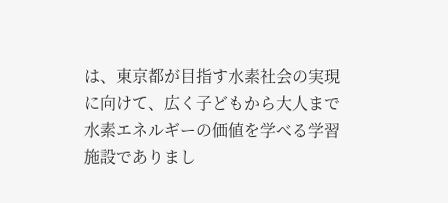は、東京都が目指す水素社会の実現に向けて、広く子どもから大人まで水素エネルギーの価値を学べる学習施設でありまし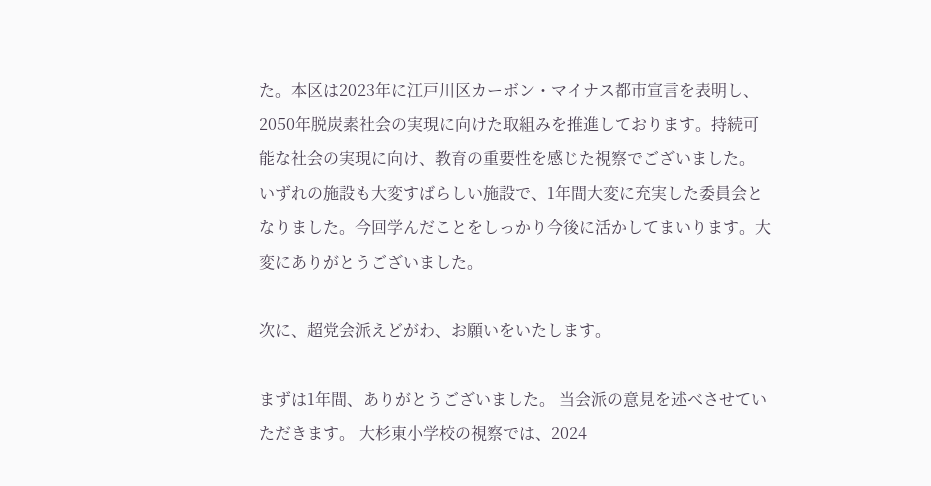た。本区は2023年に江戸川区カーボン・マイナス都市宣言を表明し、2050年脱炭素社会の実現に向けた取組みを推進しております。持続可能な社会の実現に向け、教育の重要性を感じた視察でございました。 いずれの施設も大変すばらしい施設で、1年間大変に充実した委員会となりました。今回学んだことをしっかり今後に活かしてまいります。大変にありがとうございました。

次に、超党会派えどがわ、お願いをいたします。

まずは1年間、ありがとうございました。 当会派の意見を述べさせていただきます。 大杉東小学校の視察では、2024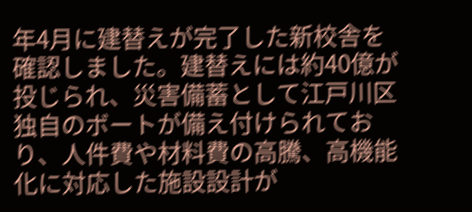年4月に建替えが完了した新校舎を確認しました。建替えには約40億が投じられ、災害備蓄として江戸川区独自のボートが備え付けられており、人件費や材料費の高騰、高機能化に対応した施設設計が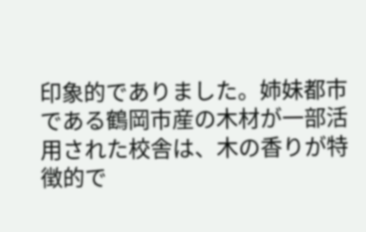印象的でありました。姉妹都市である鶴岡市産の木材が一部活用された校舎は、木の香りが特徴的で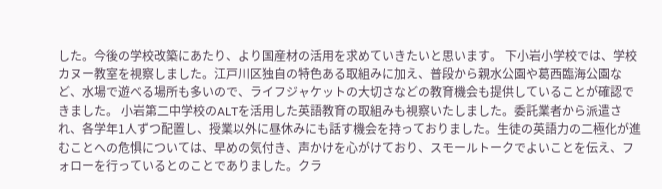した。今後の学校改築にあたり、より国産材の活用を求めていきたいと思います。 下小岩小学校では、学校カヌー教室を視察しました。江戸川区独自の特色ある取組みに加え、普段から親水公園や葛西臨海公園など、水場で遊べる場所も多いので、ライフジャケットの大切さなどの教育機会も提供していることが確認できました。 小岩第二中学校のALTを活用した英語教育の取組みも視察いたしました。委託業者から派遣され、各学年1人ずつ配置し、授業以外に昼休みにも話す機会を持っておりました。生徒の英語力の二極化が進むことへの危惧については、早めの気付き、声かけを心がけており、スモールトークでよいことを伝え、フォローを行っているとのことでありました。クラ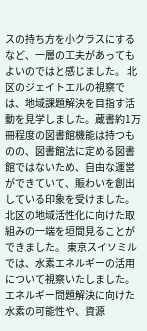スの持ち方を小クラスにするなど、一層の工夫があってもよいのではと感じました。 北区のジェイトエルの視察では、地域課題解決を目指す活動を見学しました。蔵書約1万冊程度の図書館機能は持つものの、図書館法に定める図書館ではないため、自由な運営ができていて、賑わいを創出している印象を受けました。北区の地域活性化に向けた取組みの一端を垣間見ることができました。 東京スイソミルでは、水素エネルギーの活用について視察いたしました。エネルギー問題解決に向けた水素の可能性や、資源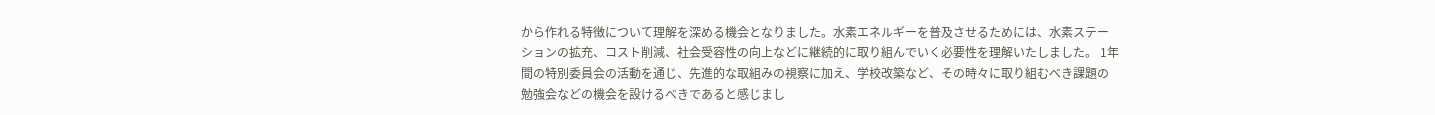から作れる特徴について理解を深める機会となりました。水素エネルギーを普及させるためには、水素ステーションの拡充、コスト削減、社会受容性の向上などに継続的に取り組んでいく必要性を理解いたしました。 1年間の特別委員会の活動を通じ、先進的な取組みの視察に加え、学校改築など、その時々に取り組むべき課題の勉強会などの機会を設けるべきであると感じまし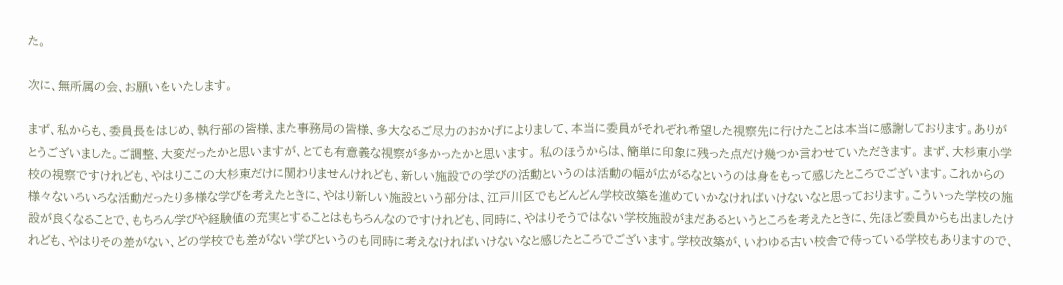た。

次に、無所属の会、お願いをいたします。

まず、私からも、委員長をはじめ、執行部の皆様、また事務局の皆様、多大なるご尽力のおかげによりまして、本当に委員がそれぞれ希望した視察先に行けたことは本当に感謝しております。ありがとうございました。ご調整、大変だったかと思いますが、とても有意義な視察が多かったかと思います。 私のほうからは、簡単に印象に残った点だけ幾つか言わせていただきます。 まず、大杉東小学校の視察ですけれども、やはりここの大杉東だけに関わりませんけれども、新しい施設での学びの活動というのは活動の幅が広がるなというのは身をもって感じたところでございます。これからの様々ないろいろな活動だったり多様な学びを考えたときに、やはり新しい施設という部分は、江戸川区でもどんどん学校改築を進めていかなければいけないなと思っております。こういった学校の施設が良くなることで、もちろん学びや経験値の充実とすることはもちろんなのですけれども、同時に、やはりそうではない学校施設がまだあるというところを考えたときに、先ほど委員からも出ましたけれども、やはりその差がない、どの学校でも差がない学びというのも同時に考えなければいけないなと感じたところでございます。学校改築が、いわゆる古い校舎で待っている学校もありますので、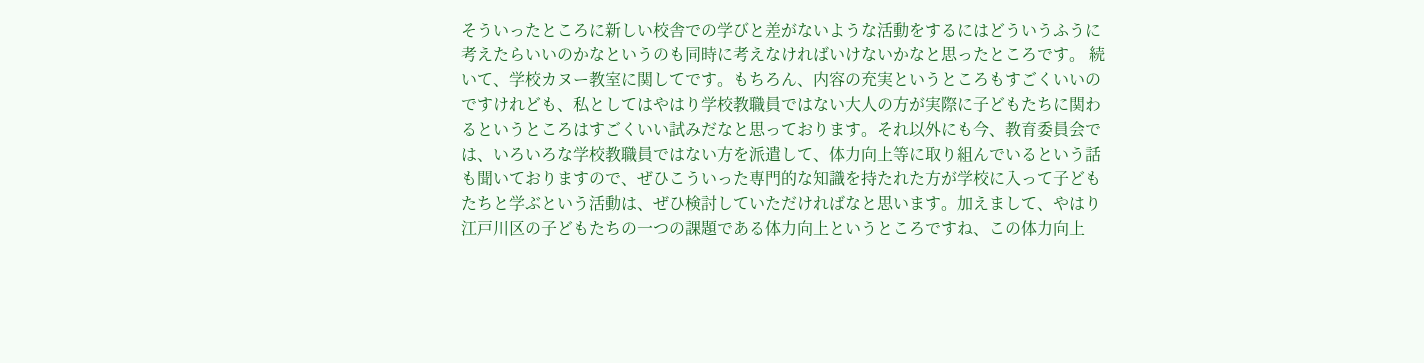そういったところに新しい校舎での学びと差がないような活動をするにはどういうふうに考えたらいいのかなというのも同時に考えなければいけないかなと思ったところです。 続いて、学校カヌー教室に関してです。もちろん、内容の充実というところもすごくいいのですけれども、私としてはやはり学校教職員ではない大人の方が実際に子どもたちに関わるというところはすごくいい試みだなと思っております。それ以外にも今、教育委員会では、いろいろな学校教職員ではない方を派遣して、体力向上等に取り組んでいるという話も聞いておりますので、ぜひこういった専門的な知識を持たれた方が学校に入って子どもたちと学ぶという活動は、ぜひ検討していただければなと思います。加えまして、やはり江戸川区の子どもたちの一つの課題である体力向上というところですね、この体力向上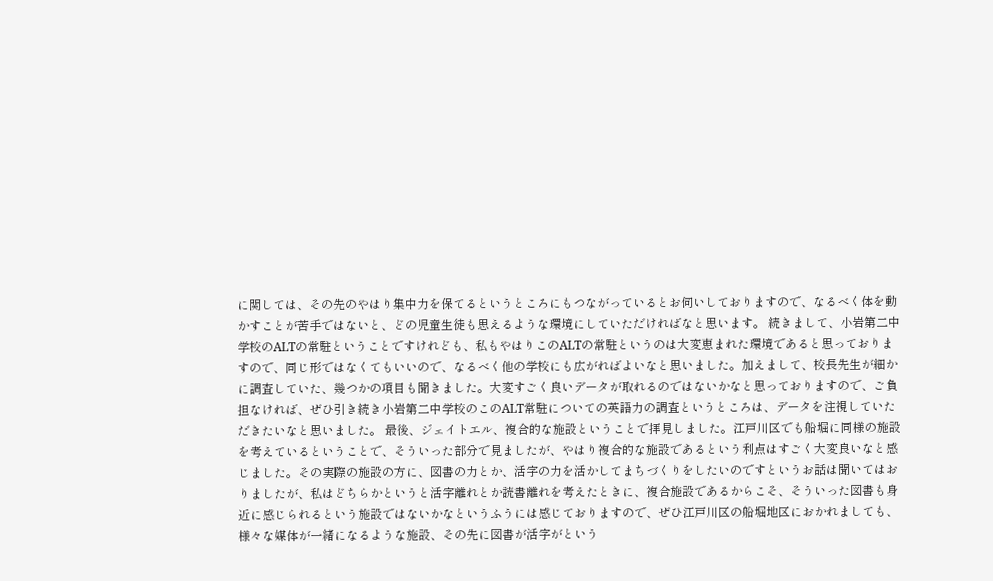に関しては、その先のやはり集中力を保てるというところにもつながっているとお伺いしておりますので、なるべく体を動かすことが苦手ではないと、どの児童生徒も思えるような環境にしていただければなと思います。 続きまして、小岩第二中学校のALTの常駐ということですけれども、私もやはりこのALTの常駐というのは大変恵まれた環境であると思っておりますので、同じ形ではなくてもいいので、なるべく他の学校にも広がればよいなと思いました。加えまして、校長先生が細かに調査していた、幾つかの項目も聞きました。大変すごく良いデータが取れるのではないかなと思っておりますので、ご負担なければ、ぜひ引き続き小岩第二中学校のこのALT常駐についての英語力の調査というところは、データを注視していただきたいなと思いました。 最後、ジェイトエル、複合的な施設ということで拝見しました。江戸川区でも船堀に同様の施設を考えているということで、そういった部分で見ましたが、やはり複合的な施設であるという利点はすごく大変良いなと感じました。その実際の施設の方に、図書の力とか、活字の力を活かしてまちづくりをしたいのですというお話は聞いてはおりましたが、私はどちらかというと活字離れとか読書離れを考えたときに、複合施設であるからこそ、そういった図書も身近に感じられるという施設ではないかなというふうには感じておりますので、ぜひ江戸川区の船堀地区におかれましても、様々な媒体が一緒になるような施設、その先に図書が活字がという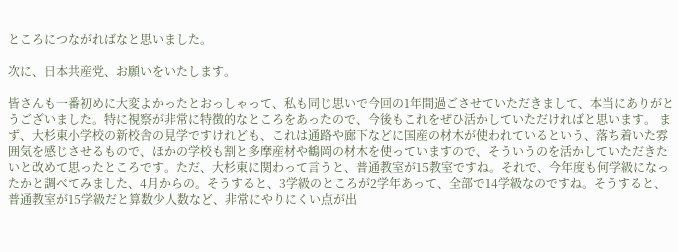ところにつながればなと思いました。

次に、日本共産党、お願いをいたします。

皆さんも一番初めに大変よかったとおっしゃって、私も同じ思いで今回の1年間過ごさせていただきまして、本当にありがとうございました。特に視察が非常に特徴的なところをあったので、今後もこれをぜひ活かしていただければと思います。 まず、大杉東小学校の新校舎の見学ですけれども、これは通路や廊下などに国産の材木が使われているという、落ち着いた雰囲気を感じさせるもので、ほかの学校も割と多摩産材や鶴岡の材木を使っていますので、そういうのを活かしていただきたいと改めて思ったところです。ただ、大杉東に関わって言うと、普通教室が15教室ですね。それで、今年度も何学級になったかと調べてみました、4月からの。そうすると、3学級のところが2学年あって、全部で14学級なのですね。そうすると、普通教室が15学級だと算数少人数など、非常にやりにくい点が出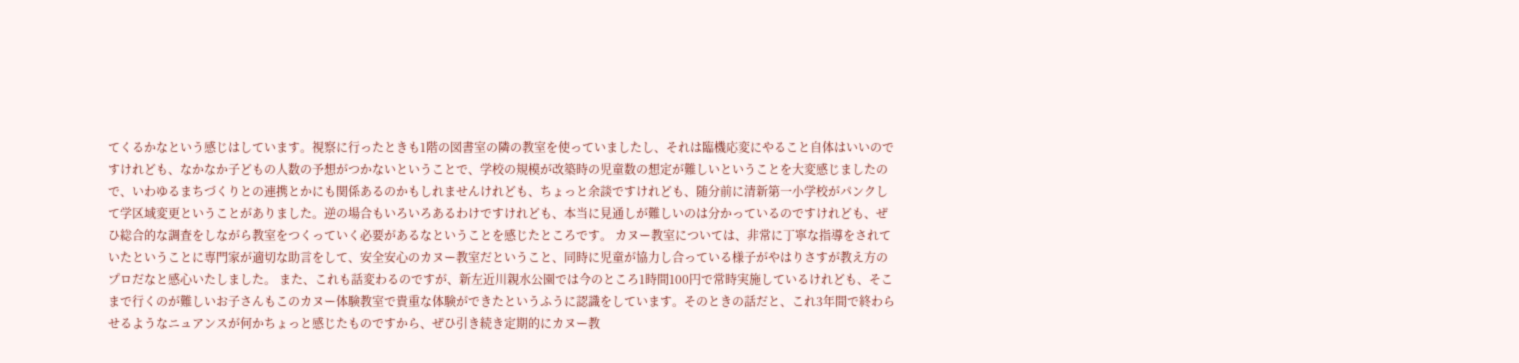てくるかなという感じはしています。視察に行ったときも1階の図書室の隣の教室を使っていましたし、それは臨機応変にやること自体はいいのですけれども、なかなか子どもの人数の予想がつかないということで、学校の規模が改築時の児童数の想定が難しいということを大変感じましたので、いわゆるまちづくりとの連携とかにも関係あるのかもしれませんけれども、ちょっと余談ですけれども、随分前に清新第一小学校がパンクして学区域変更ということがありました。逆の場合もいろいろあるわけですけれども、本当に見通しが難しいのは分かっているのですけれども、ぜひ総合的な調査をしながら教室をつくっていく必要があるなということを感じたところです。 カヌー教室については、非常に丁寧な指導をされていたということに専門家が適切な助言をして、安全安心のカヌー教室だということ、同時に児童が協力し合っている様子がやはりさすが教え方のプロだなと感心いたしました。 また、これも話変わるのですが、新左近川親水公園では今のところ1時間100円で常時実施しているけれども、そこまで行くのが難しいお子さんもこのカヌー体験教室で貴重な体験ができたというふうに認識をしています。そのときの話だと、これ3年間で終わらせるようなニュアンスが何かちょっと感じたものですから、ぜひ引き続き定期的にカヌー教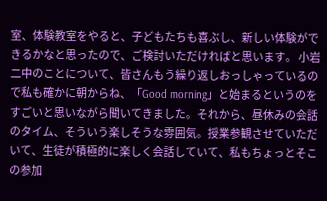室、体験教室をやると、子どもたちも喜ぶし、新しい体験ができるかなと思ったので、ご検討いただければと思います。 小岩二中のことについて、皆さんもう繰り返しおっしゃっているので私も確かに朝からね、「Good morning」と始まるというのをすごいと思いながら聞いてきました。それから、昼休みの会話のタイム、そういう楽しそうな雰囲気。授業参観させていただいて、生徒が積極的に楽しく会話していて、私もちょっとそこの参加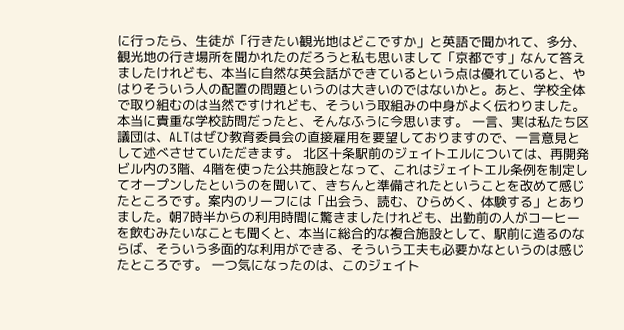に行ったら、生徒が「行きたい観光地はどこですか」と英語で聞かれて、多分、観光地の行き場所を聞かれたのだろうと私も思いまして「京都です」なんて答えましたけれども、本当に自然な英会話ができているという点は優れていると、やはりそういう人の配置の問題というのは大きいのではないかと。あと、学校全体で取り組むのは当然ですけれども、そういう取組みの中身がよく伝わりました。本当に貴重な学校訪問だったと、そんなふうに今思います。 一言、実は私たち区議団は、ALTはぜひ教育委員会の直接雇用を要望しておりますので、一言意見として述べさせていただきます。 北区十条駅前のジェイトエルについては、再開発ビル内の3階、4階を使った公共施設となって、これはジェイトエル条例を制定してオープンしたというのを聞いて、きちんと準備されたということを改めて感じたところです。案内のリーフには「出会う、読む、ひらめく、体験する」とありました。朝7時半からの利用時間に驚きましたけれども、出勤前の人がコーヒーを飲むみたいなことも聞くと、本当に総合的な複合施設として、駅前に造るのならば、そういう多面的な利用ができる、そういう工夫も必要かなというのは感じたところです。 一つ気になったのは、このジェイト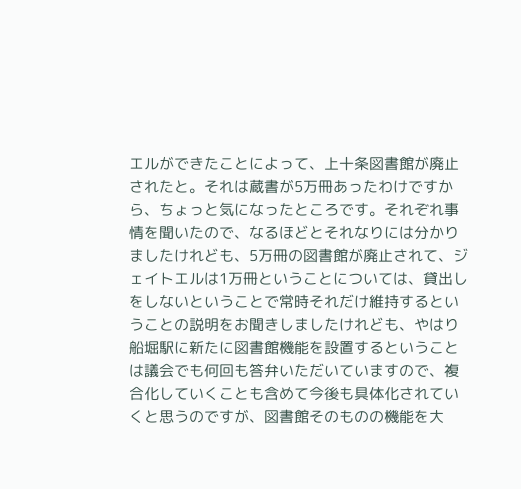エルができたことによって、上十条図書館が廃止されたと。それは蔵書が5万冊あったわけですから、ちょっと気になったところです。それぞれ事情を聞いたので、なるほどとそれなりには分かりましたけれども、5万冊の図書館が廃止されて、ジェイトエルは1万冊ということについては、貸出しをしないということで常時それだけ維持するということの説明をお聞きしましたけれども、やはり船堀駅に新たに図書館機能を設置するということは議会でも何回も答弁いただいていますので、複合化していくことも含めて今後も具体化されていくと思うのですが、図書館そのものの機能を大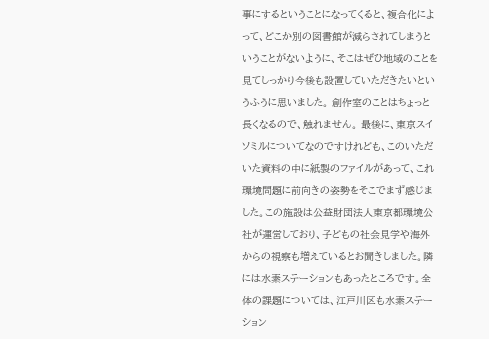事にするということになってくると、複合化によって、どこか別の図書館が減らされてしまうということがないように、そこはぜひ地域のことを見てしっかり今後も設置していただきたいというふうに思いました。 創作室のことはちょっと長くなるので、触れません。 最後に、東京スイソミルについてなのですけれども、このいただいた資料の中に紙製のファイルがあって、これ環境問題に前向きの姿勢をそこでまず感じました。この施設は公益財団法人東京都環境公社が運営しており、子どもの社会見学や海外からの視察も増えているとお聞きしました。隣には水素ステーションもあったところです。全体の課題については、江戸川区も水素ステーション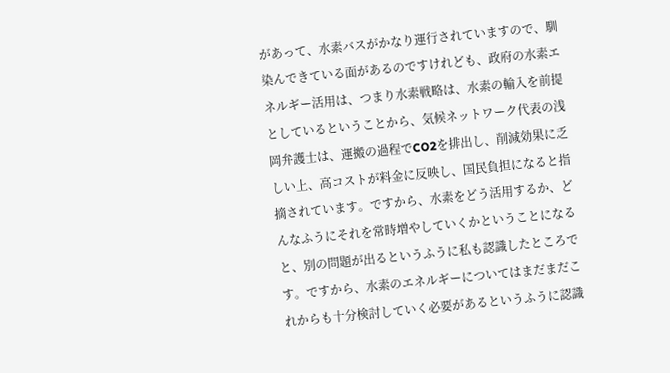があって、水素バスがかなり運行されていますので、馴染んできている面があるのですけれども、政府の水素エネルギー活用は、つまり水素戦略は、水素の輸入を前提としているということから、気候ネットワーク代表の浅岡弁護士は、運搬の過程でCO2を排出し、削減効果に乏しい上、高コストが料金に反映し、国民負担になると指摘されています。ですから、水素をどう活用するか、どんなふうにそれを常時増やしていくかということになると、別の問題が出るというふうに私も認識したところです。ですから、水素のエネルギーについてはまだまだこれからも十分検討していく必要があるというふうに認識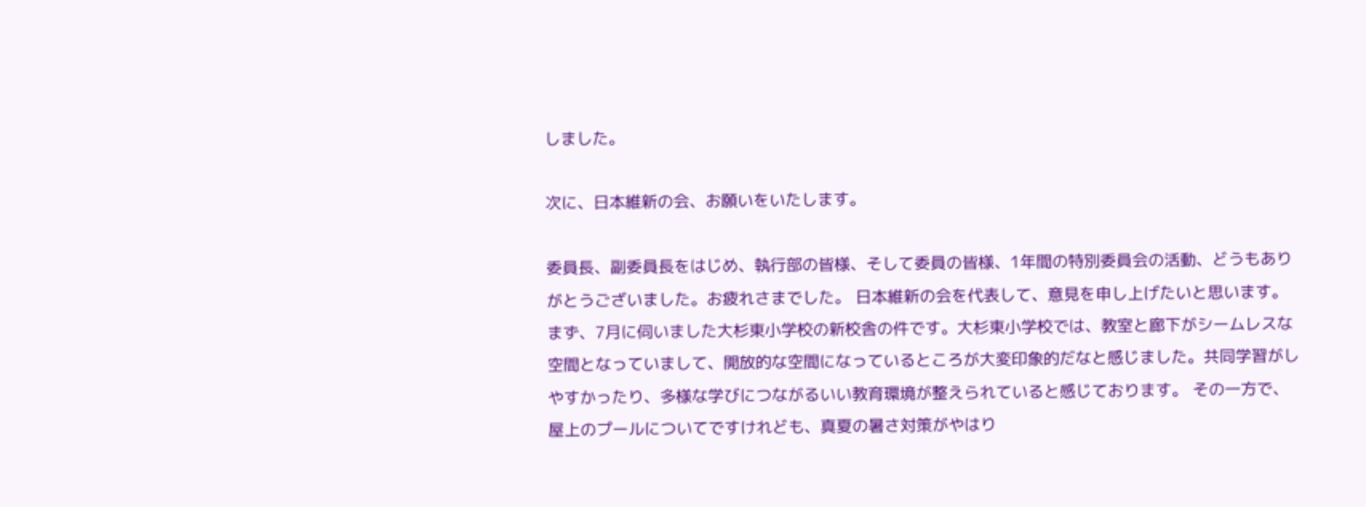しました。

次に、日本維新の会、お願いをいたします。

委員長、副委員長をはじめ、執行部の皆様、そして委員の皆様、1年間の特別委員会の活動、どうもありがとうございました。お疲れさまでした。 日本維新の会を代表して、意見を申し上げたいと思います。 まず、7月に伺いました大杉東小学校の新校舎の件です。大杉東小学校では、教室と廊下がシームレスな空間となっていまして、開放的な空間になっているところが大変印象的だなと感じました。共同学習がしやすかったり、多様な学びにつながるいい教育環境が整えられていると感じております。 その一方で、屋上のプールについてですけれども、真夏の暑さ対策がやはり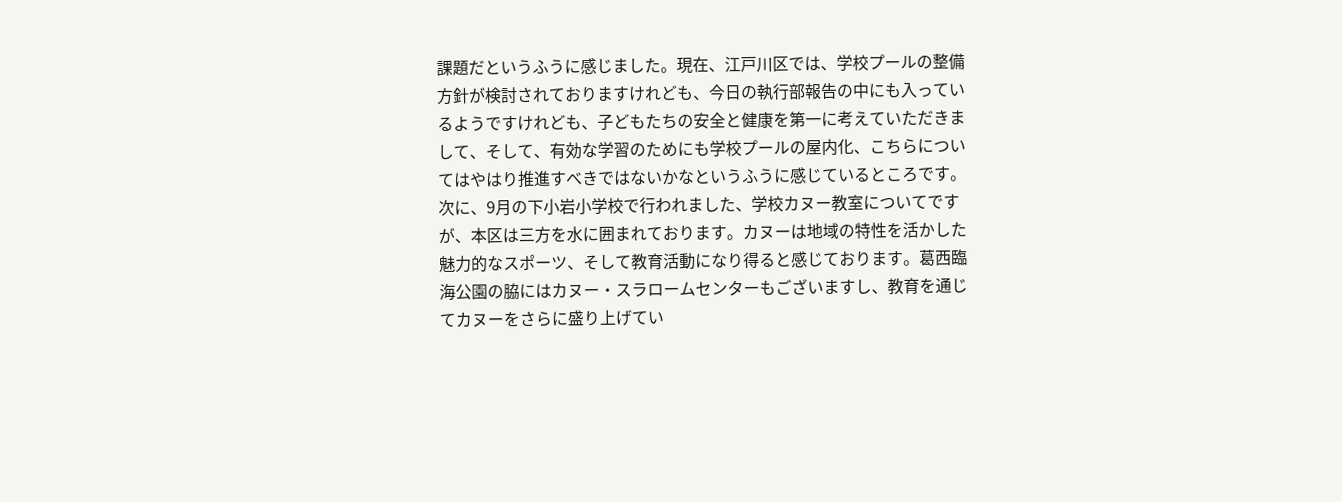課題だというふうに感じました。現在、江戸川区では、学校プールの整備方針が検討されておりますけれども、今日の執行部報告の中にも入っているようですけれども、子どもたちの安全と健康を第一に考えていただきまして、そして、有効な学習のためにも学校プールの屋内化、こちらについてはやはり推進すべきではないかなというふうに感じているところです。 次に、9月の下小岩小学校で行われました、学校カヌー教室についてですが、本区は三方を水に囲まれております。カヌーは地域の特性を活かした魅力的なスポーツ、そして教育活動になり得ると感じております。葛西臨海公園の脇にはカヌー・スラロームセンターもございますし、教育を通じてカヌーをさらに盛り上げてい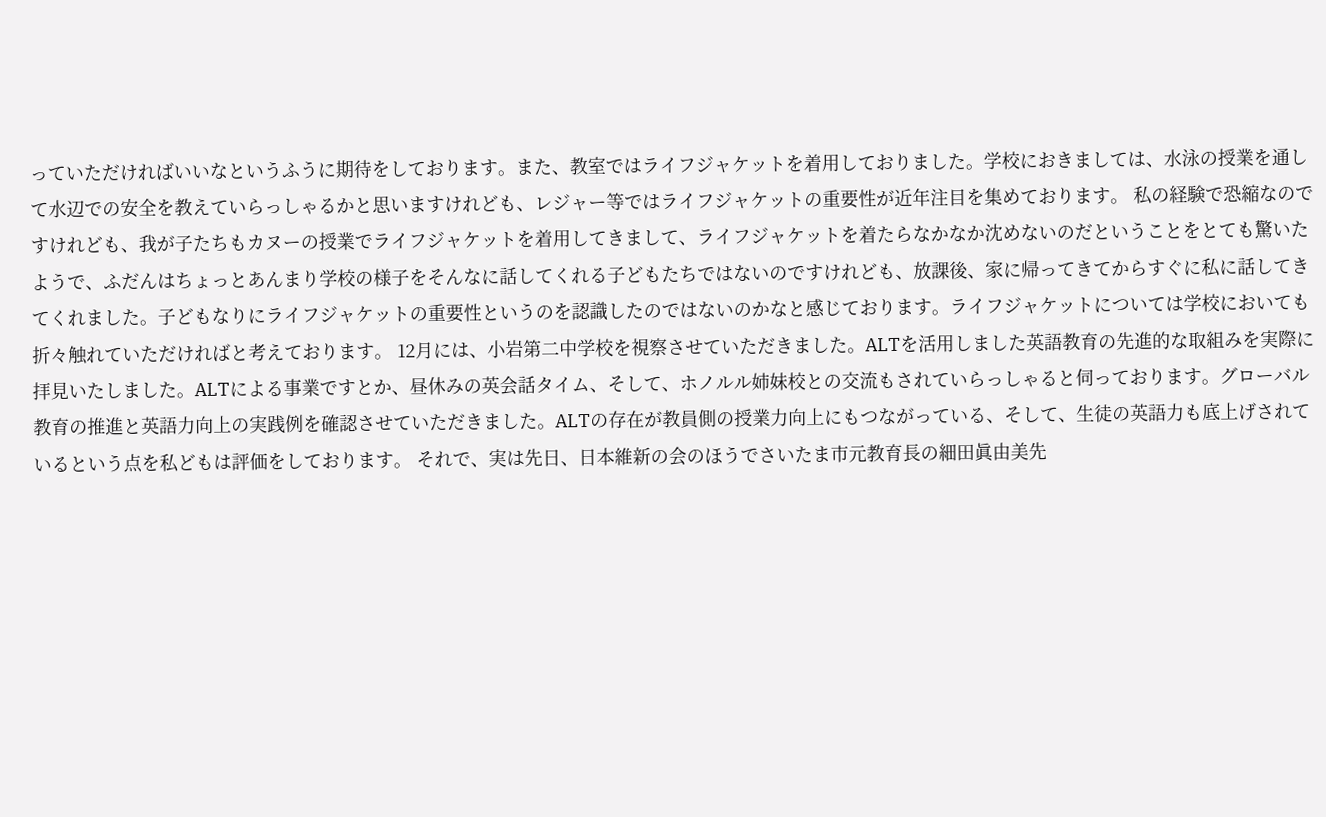っていただければいいなというふうに期待をしております。また、教室ではライフジャケットを着用しておりました。学校におきましては、水泳の授業を通して水辺での安全を教えていらっしゃるかと思いますけれども、レジャー等ではライフジャケットの重要性が近年注目を集めております。 私の経験で恐縮なのですけれども、我が子たちもカヌーの授業でライフジャケットを着用してきまして、ライフジャケットを着たらなかなか沈めないのだということをとても驚いたようで、ふだんはちょっとあんまり学校の様子をそんなに話してくれる子どもたちではないのですけれども、放課後、家に帰ってきてからすぐに私に話してきてくれました。子どもなりにライフジャケットの重要性というのを認識したのではないのかなと感じております。ライフジャケットについては学校においても折々触れていただければと考えております。 12月には、小岩第二中学校を視察させていただきました。ALTを活用しました英語教育の先進的な取組みを実際に拝見いたしました。ALTによる事業ですとか、昼休みの英会話タイム、そして、ホノルル姉妹校との交流もされていらっしゃると伺っております。グローバル教育の推進と英語力向上の実践例を確認させていただきました。ALTの存在が教員側の授業力向上にもつながっている、そして、生徒の英語力も底上げされているという点を私どもは評価をしております。 それで、実は先日、日本維新の会のほうでさいたま市元教育長の細田眞由美先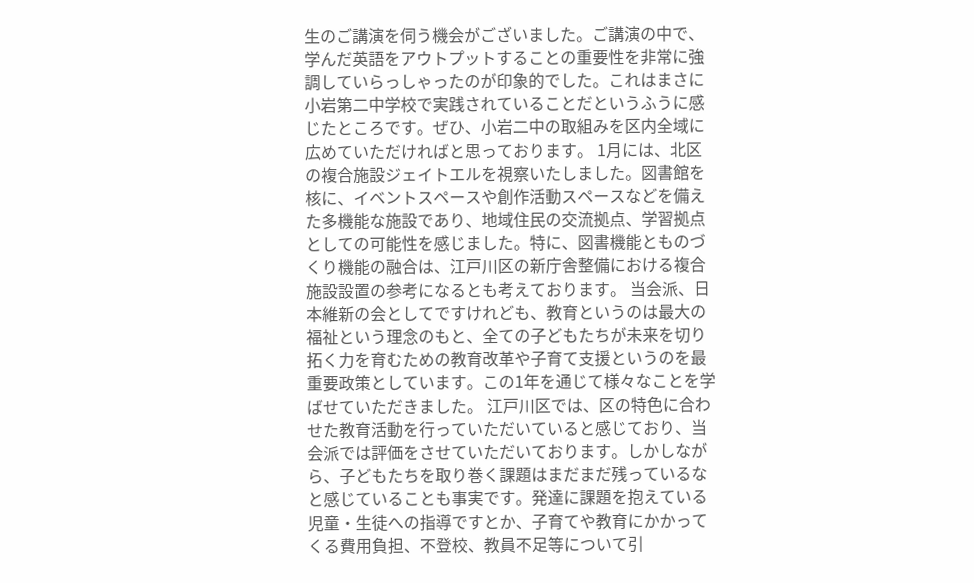生のご講演を伺う機会がございました。ご講演の中で、学んだ英語をアウトプットすることの重要性を非常に強調していらっしゃったのが印象的でした。これはまさに小岩第二中学校で実践されていることだというふうに感じたところです。ぜひ、小岩二中の取組みを区内全域に広めていただければと思っております。 1月には、北区の複合施設ジェイトエルを視察いたしました。図書館を核に、イベントスペースや創作活動スペースなどを備えた多機能な施設であり、地域住民の交流拠点、学習拠点としての可能性を感じました。特に、図書機能とものづくり機能の融合は、江戸川区の新庁舎整備における複合施設設置の参考になるとも考えております。 当会派、日本維新の会としてですけれども、教育というのは最大の福祉という理念のもと、全ての子どもたちが未来を切り拓く力を育むための教育改革や子育て支援というのを最重要政策としています。この1年を通じて様々なことを学ばせていただきました。 江戸川区では、区の特色に合わせた教育活動を行っていただいていると感じており、当会派では評価をさせていただいております。しかしながら、子どもたちを取り巻く課題はまだまだ残っているなと感じていることも事実です。発達に課題を抱えている児童・生徒への指導ですとか、子育てや教育にかかってくる費用負担、不登校、教員不足等について引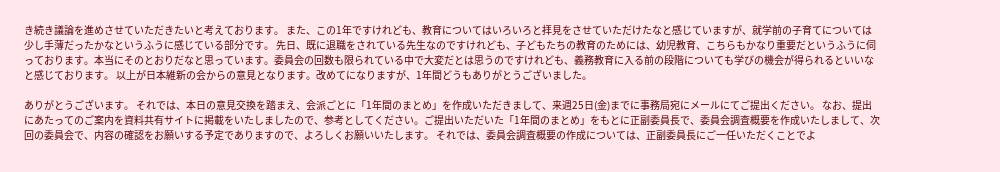き続き議論を進めさせていただきたいと考えております。 また、この1年ですけれども、教育についてはいろいろと拝見をさせていただけたなと感じていますが、就学前の子育てについては少し手薄だったかなというふうに感じている部分です。 先日、既に退職をされている先生なのですけれども、子どもたちの教育のためには、幼児教育、こちらもかなり重要だというふうに伺っております。本当にそのとおりだなと思っています。委員会の回数も限られている中で大変だとは思うのですけれども、義務教育に入る前の段階についても学びの機会が得られるといいなと感じております。 以上が日本維新の会からの意見となります。改めてになりますが、1年間どうもありがとうございました。

ありがとうございます。 それでは、本日の意見交換を踏まえ、会派ごとに「1年間のまとめ」を作成いただきまして、来週25日(金)までに事務局宛にメールにてご提出ください。 なお、提出にあたってのご案内を資料共有サイトに掲載をいたしましたので、参考としてください。ご提出いただいた「1年間のまとめ」をもとに正副委員長で、委員会調査概要を作成いたしまして、次回の委員会で、内容の確認をお願いする予定でありますので、よろしくお願いいたします。 それでは、委員会調査概要の作成については、正副委員長にご一任いただくことでよ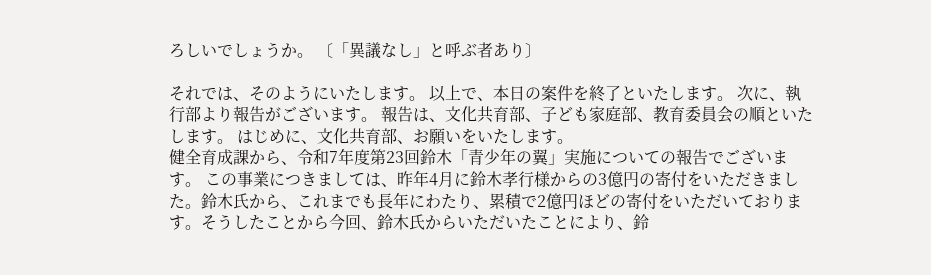ろしいでしょうか。 〔「異議なし」と呼ぶ者あり〕

それでは、そのようにいたします。 以上で、本日の案件を終了といたします。 次に、執行部より報告がございます。 報告は、文化共育部、子ども家庭部、教育委員会の順といたします。 はじめに、文化共育部、お願いをいたします。
健全育成課から、令和7年度第23回鈴木「青少年の翼」実施についての報告でございます。 この事業につきましては、昨年4月に鈴木孝行様からの3億円の寄付をいただきました。鈴木氏から、これまでも長年にわたり、累積で2億円ほどの寄付をいただいております。そうしたことから今回、鈴木氏からいただいたことにより、鈴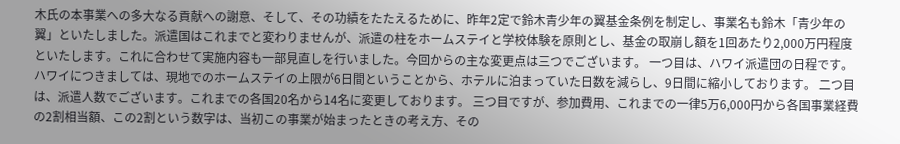木氏の本事業への多大なる貢献への謝意、そして、その功績をたたえるために、昨年2定で鈴木青少年の翼基金条例を制定し、事業名も鈴木「青少年の翼」といたしました。派遣国はこれまでと変わりませんが、派遣の柱をホームステイと学校体験を原則とし、基金の取崩し額を1回あたり2,000万円程度といたします。これに合わせて実施内容も一部見直しを行いました。今回からの主な変更点は三つでございます。 一つ目は、ハワイ派遣団の日程です。ハワイにつきましては、現地でのホームステイの上限が6日間ということから、ホテルに泊まっていた日数を減らし、9日間に縮小しております。 二つ目は、派遣人数でございます。これまでの各国20名から14名に変更しております。 三つ目ですが、参加費用、これまでの一律5万6,000円から各国事業経費の2割相当額、この2割という数字は、当初この事業が始まったときの考え方、その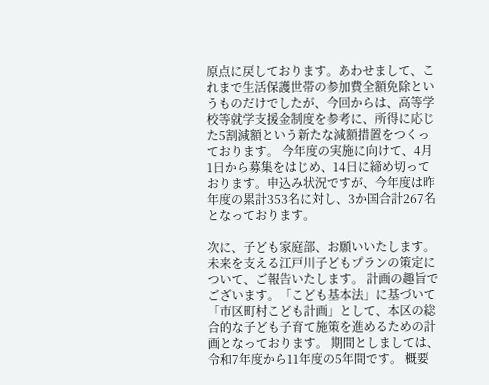原点に戻しております。あわせまして、これまで生活保護世帯の参加費全額免除というものだけでしたが、今回からは、高等学校等就学支援金制度を参考に、所得に応じた5割減額という新たな減額措置をつくっております。 今年度の実施に向けて、4月1日から募集をはじめ、14日に締め切っております。申込み状況ですが、今年度は昨年度の累計353名に対し、3か国合計267名となっております。

次に、子ども家庭部、お願いいたします。
未来を支える江戸川子どもプランの策定について、ご報告いたします。 計画の趣旨でございます。「こども基本法」に基づいて「市区町村こども計画」として、本区の総合的な子ども子育て施策を進めるための計画となっております。 期間としましては、令和7年度から11年度の5年間です。 概要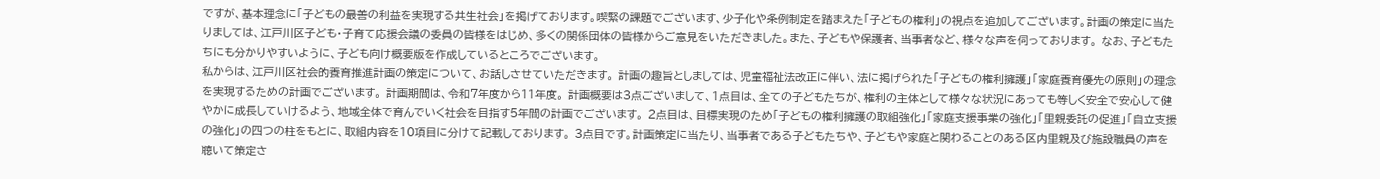ですが、基本理念に「子どもの最善の利益を実現する共生社会」を掲げております。喫緊の課題でございます、少子化や条例制定を踏まえた「子どもの権利」の視点を追加してございます。計画の策定に当たりましては、江戸川区子ども・子育て応援会議の委員の皆様をはじめ、多くの関係団体の皆様からご意見をいただきました。また、子どもや保護者、当事者など、様々な声を伺っております。 なお、子どもたちにも分かりやすいように、子ども向け概要版を作成しているところでございます。
私からは、江戸川区社会的養育推進計画の策定について、お話しさせていただきます。 計画の趣旨としましては、児童福祉法改正に伴い、法に掲げられた「子どもの権利擁護」「家庭養育優先の原則」の理念を実現するための計画でございます。 計画期間は、令和7年度から11年度。 計画概要は3点ございまして、1点目は、全ての子どもたちが、権利の主体として様々な状況にあっても等しく安全で安心して健やかに成長していけるよう、地域全体で育んでいく社会を目指す5年間の計画でございます。 2点目は、目標実現のため「子どもの権利擁護の取組強化」「家庭支援事業の強化」「里親委託の促進」「自立支援の強化」の四つの柱をもとに、取組内容を10項目に分けて記載しております。 3点目です。計画策定に当たり、当事者である子どもたちや、子どもや家庭と関わることのある区内里親及び施設職員の声を聴いて策定さ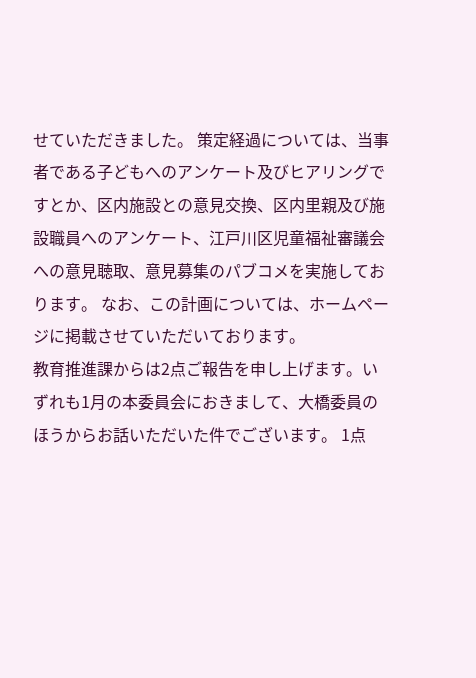せていただきました。 策定経過については、当事者である子どもへのアンケート及びヒアリングですとか、区内施設との意見交換、区内里親及び施設職員へのアンケート、江戸川区児童福祉審議会への意見聴取、意見募集のパブコメを実施しております。 なお、この計画については、ホームページに掲載させていただいております。
教育推進課からは2点ご報告を申し上げます。いずれも1月の本委員会におきまして、大橋委員のほうからお話いただいた件でございます。 1点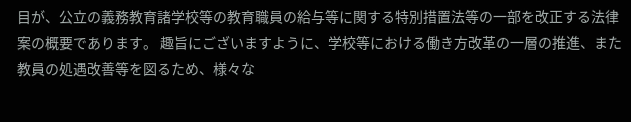目が、公立の義務教育諸学校等の教育職員の給与等に関する特別措置法等の一部を改正する法律案の概要であります。 趣旨にございますように、学校等における働き方改革の一層の推進、また教員の処遇改善等を図るため、様々な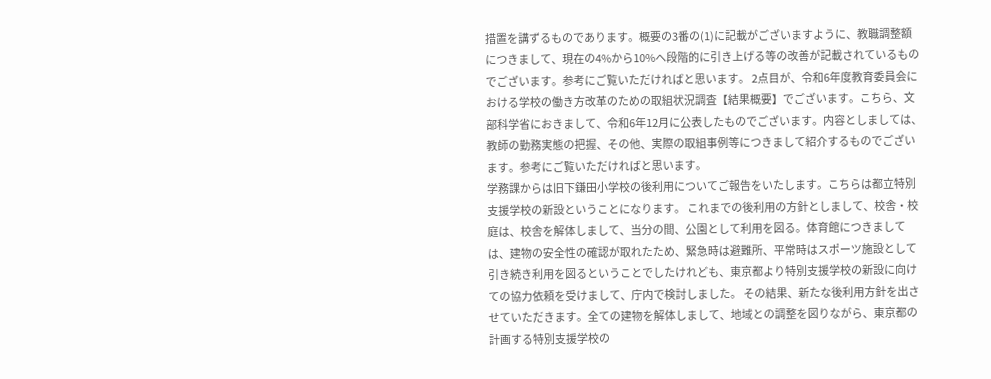措置を講ずるものであります。概要の3番の(1)に記載がございますように、教職調整額につきまして、現在の4%から10%へ段階的に引き上げる等の改善が記載されているものでございます。参考にご覧いただければと思います。 2点目が、令和6年度教育委員会における学校の働き方改革のための取組状況調査【結果概要】でございます。こちら、文部科学省におきまして、令和6年12月に公表したものでございます。内容としましては、教師の勤務実態の把握、その他、実際の取組事例等につきまして紹介するものでございます。参考にご覧いただければと思います。
学務課からは旧下鎌田小学校の後利用についてご報告をいたします。こちらは都立特別支援学校の新設ということになります。 これまでの後利用の方針としまして、校舎・校庭は、校舎を解体しまして、当分の間、公園として利用を図る。体育館につきましては、建物の安全性の確認が取れたため、緊急時は避難所、平常時はスポーツ施設として引き続き利用を図るということでしたけれども、東京都より特別支援学校の新設に向けての協力依頼を受けまして、庁内で検討しました。 その結果、新たな後利用方針を出させていただきます。全ての建物を解体しまして、地域との調整を図りながら、東京都の計画する特別支援学校の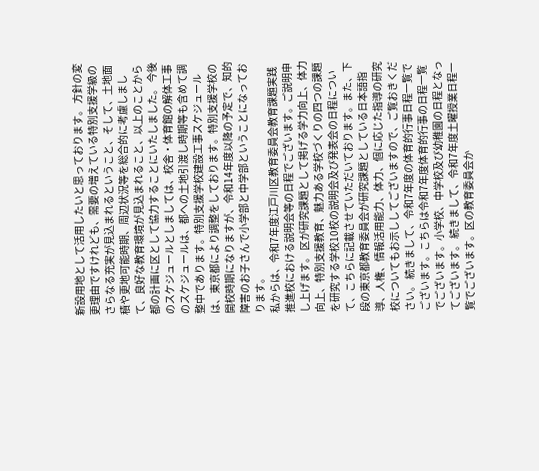新設用地として活用したいと思っております。 方針の変更理由ですけれども、需要の増えている特別支援学級のさらなる充実が見込まれるということ、そして、土地面積や更地可能時期、周辺状況等を総合的に考慮しまして、良好な教育環境が見込まれること、以上のことから都の計画に区として協力することにいたしました。 今後のスケジュールとしましては、校舎・体育館の解体工事のスケジュールは、都への土地引渡し時期等も含めて調整中であります。特別支援学校建設工事スケジュールは、東京都により調整をしております。特別支援学校の開校時期になりますが、令和14年度以降の予定で、知的障害のお子さんで小学部と中学部ということになっております。
私からは、令和7年度江戸川区教育委員会教育課題実践推進校における説明会等の日程でございます。ご説明申し上げます。 区が研究課題として掲げる学力向上、体力向上、特別支援教育、魅力ある学校づくりの四つの課題を研究する学校10校の説明会及び発表会の日程について、こちらに記載させていただいております。また、下段の東京都教育委員会が研究課題としている日本語指導、人権、情報活用能力、体力、個に応じた指導の研究校についてもお示ししてございますので、ご覧おきください。 続きまして、令和7年度の体育的行事日程一覧でございます。こちらは令和7年度体育的行事の日程一覧でございます。小学校、中学校及び幼稚園の日程となってございます。 続きまして、令和7年度土曜授業日程一覧でございます。区の教育委員会か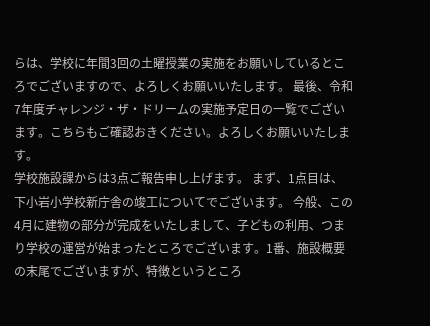らは、学校に年間3回の土曜授業の実施をお願いしているところでございますので、よろしくお願いいたします。 最後、令和7年度チャレンジ・ザ・ドリームの実施予定日の一覧でございます。こちらもご確認おきください。よろしくお願いいたします。
学校施設課からは3点ご報告申し上げます。 まず、1点目は、下小岩小学校新庁舎の竣工についてでございます。 今般、この4月に建物の部分が完成をいたしまして、子どもの利用、つまり学校の運営が始まったところでございます。1番、施設概要の末尾でございますが、特徴というところ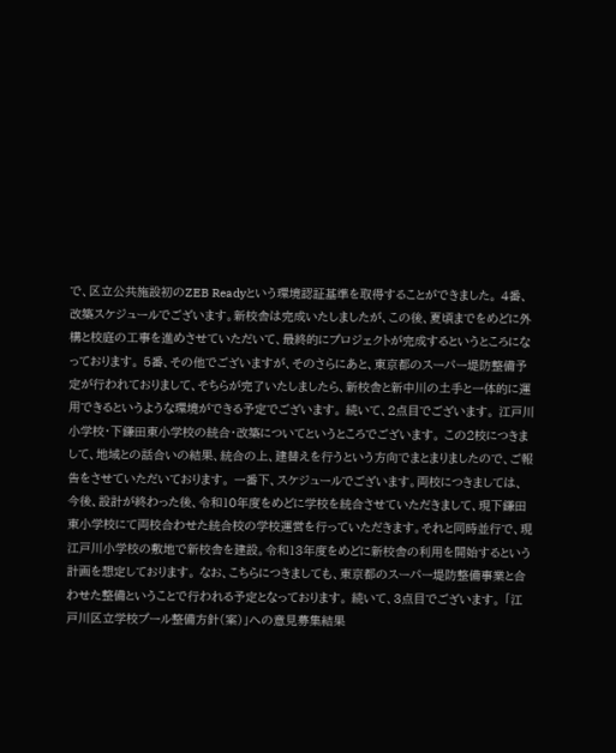で、区立公共施設初のZEB Readyという環境認証基準を取得することができました。 4番、改築スケジュールでございます。新校舎は完成いたしましたが、この後、夏頃までをめどに外構と校庭の工事を進めさせていただいて、最終的にプロジェクトが完成するというところになっております。 5番、その他でございますが、そのさらにあと、東京都のスーパー堤防整備予定が行われておりまして、そちらが完了いたしましたら、新校舎と新中川の土手と一体的に運用できるというような環境ができる予定でございます。 続いて、2点目でございます。 江戸川小学校・下鎌田東小学校の統合・改築についてというところでございます。 この2校につきまして、地域との話合いの結果、統合の上、建替えを行うという方向でまとまりましたので、ご報告をさせていただいております。 一番下、スケジュールでございます。両校につきましては、今後、設計が終わった後、令和10年度をめどに学校を統合させていただきまして、現下鎌田東小学校にて両校合わせた統合校の学校運営を行っていただきます。それと同時並行で、現江戸川小学校の敷地で新校舎を建設。令和13年度をめどに新校舎の利用を開始するという計画を想定しております。 なお、こちらにつきましても、東京都のスーパー堤防整備事業と合わせた整備ということで行われる予定となっております。 続いて、3点目でございます。 「江戸川区立学校プール整備方針(案)」への意見募集結果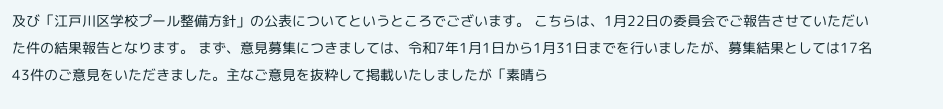及び「江戸川区学校プール整備方針」の公表についてというところでございます。 こちらは、1月22日の委員会でご報告させていただいた件の結果報告となります。 まず、意見募集につきましては、令和7年1月1日から1月31日までを行いましたが、募集結果としては17名43件のご意見をいただきました。主なご意見を抜粋して掲載いたしましたが「素晴ら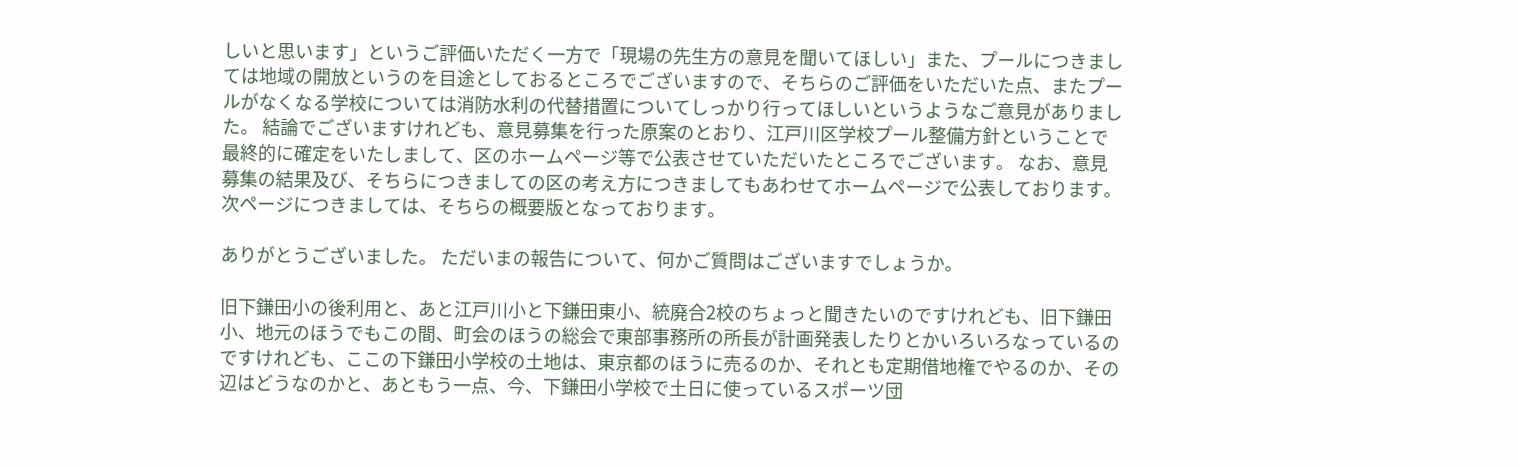しいと思います」というご評価いただく一方で「現場の先生方の意見を聞いてほしい」また、プールにつきましては地域の開放というのを目途としておるところでございますので、そちらのご評価をいただいた点、またプールがなくなる学校については消防水利の代替措置についてしっかり行ってほしいというようなご意見がありました。 結論でございますけれども、意見募集を行った原案のとおり、江戸川区学校プール整備方針ということで最終的に確定をいたしまして、区のホームページ等で公表させていただいたところでございます。 なお、意見募集の結果及び、そちらにつきましての区の考え方につきましてもあわせてホームページで公表しております。 次ページにつきましては、そちらの概要版となっております。

ありがとうございました。 ただいまの報告について、何かご質問はございますでしょうか。

旧下鎌田小の後利用と、あと江戸川小と下鎌田東小、統廃合2校のちょっと聞きたいのですけれども、旧下鎌田小、地元のほうでもこの間、町会のほうの総会で東部事務所の所長が計画発表したりとかいろいろなっているのですけれども、ここの下鎌田小学校の土地は、東京都のほうに売るのか、それとも定期借地権でやるのか、その辺はどうなのかと、あともう一点、今、下鎌田小学校で土日に使っているスポーツ団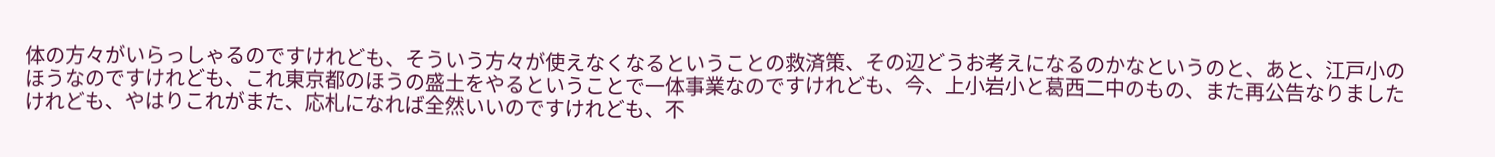体の方々がいらっしゃるのですけれども、そういう方々が使えなくなるということの救済策、その辺どうお考えになるのかなというのと、あと、江戸小のほうなのですけれども、これ東京都のほうの盛土をやるということで一体事業なのですけれども、今、上小岩小と葛西二中のもの、また再公告なりましたけれども、やはりこれがまた、応札になれば全然いいのですけれども、不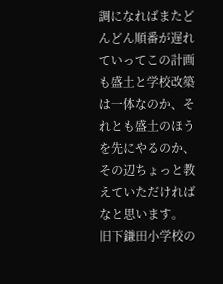調になればまたどんどん順番が遅れていってこの計画も盛土と学校改築は一体なのか、それとも盛土のほうを先にやるのか、その辺ちょっと教えていただければなと思います。
旧下鎌田小学校の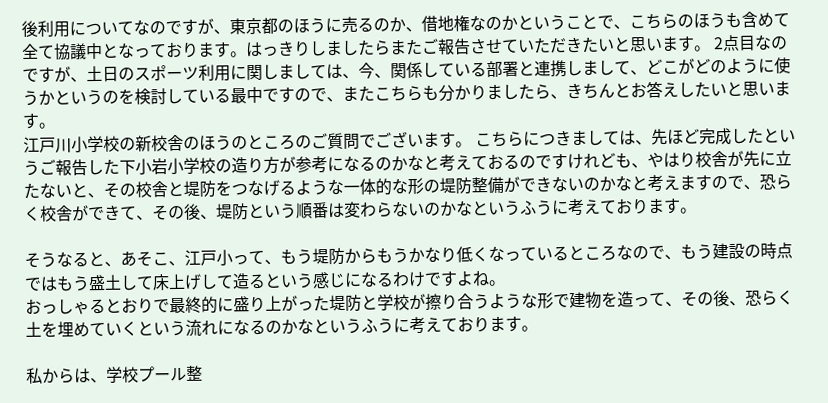後利用についてなのですが、東京都のほうに売るのか、借地権なのかということで、こちらのほうも含めて全て協議中となっております。はっきりしましたらまたご報告させていただきたいと思います。 2点目なのですが、土日のスポーツ利用に関しましては、今、関係している部署と連携しまして、どこがどのように使うかというのを検討している最中ですので、またこちらも分かりましたら、きちんとお答えしたいと思います。
江戸川小学校の新校舎のほうのところのご質問でございます。 こちらにつきましては、先ほど完成したというご報告した下小岩小学校の造り方が参考になるのかなと考えておるのですけれども、やはり校舎が先に立たないと、その校舎と堤防をつなげるような一体的な形の堤防整備ができないのかなと考えますので、恐らく校舎ができて、その後、堤防という順番は変わらないのかなというふうに考えております。

そうなると、あそこ、江戸小って、もう堤防からもうかなり低くなっているところなので、もう建設の時点ではもう盛土して床上げして造るという感じになるわけですよね。
おっしゃるとおりで最終的に盛り上がった堤防と学校が擦り合うような形で建物を造って、その後、恐らく土を埋めていくという流れになるのかなというふうに考えております。

私からは、学校プール整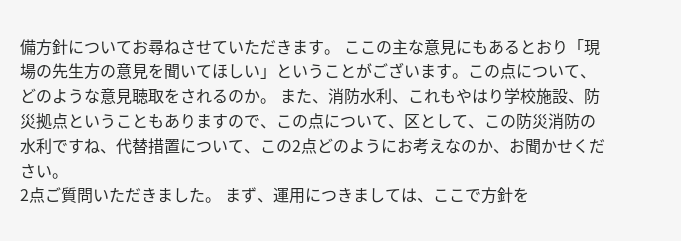備方針についてお尋ねさせていただきます。 ここの主な意見にもあるとおり「現場の先生方の意見を聞いてほしい」ということがございます。この点について、どのような意見聴取をされるのか。 また、消防水利、これもやはり学校施設、防災拠点ということもありますので、この点について、区として、この防災消防の水利ですね、代替措置について、この2点どのようにお考えなのか、お聞かせください。
2点ご質問いただきました。 まず、運用につきましては、ここで方針を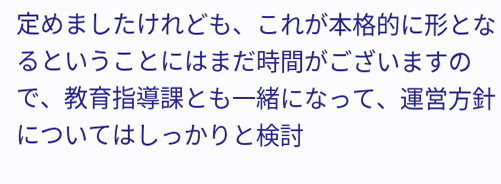定めましたけれども、これが本格的に形となるということにはまだ時間がございますので、教育指導課とも一緒になって、運営方針についてはしっかりと検討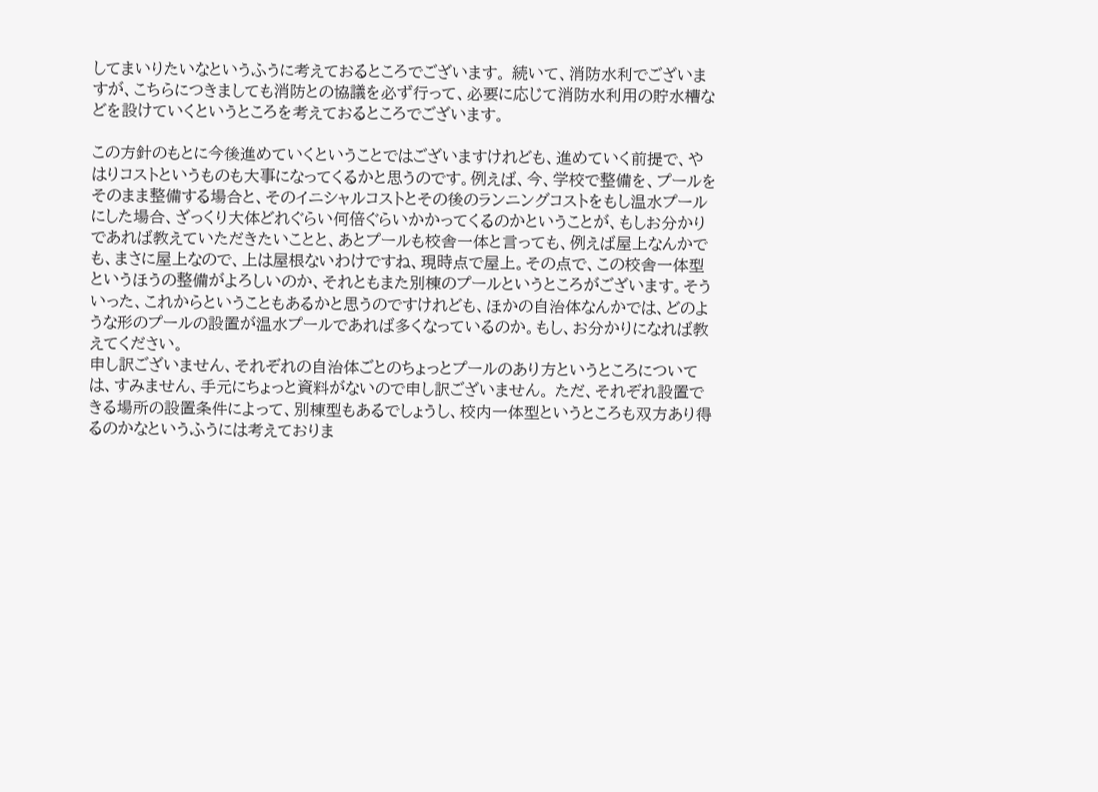してまいりたいなというふうに考えておるところでございます。 続いて、消防水利でございますが、こちらにつきましても消防との協議を必ず行って、必要に応じて消防水利用の貯水槽などを設けていくというところを考えておるところでございます。

この方針のもとに今後進めていくということではございますけれども、進めていく前提で、やはりコストというものも大事になってくるかと思うのです。例えば、今、学校で整備を、プールをそのまま整備する場合と、そのイニシャルコストとその後のランニングコストをもし温水プールにした場合、ざっくり大体どれぐらい何倍ぐらいかかってくるのかということが、もしお分かりであれば教えていただきたいことと、あとプールも校舎一体と言っても、例えば屋上なんかでも、まさに屋上なので、上は屋根ないわけですね、現時点で屋上。その点で、この校舎一体型というほうの整備がよろしいのか、それともまた別棟のプールというところがございます。そういった、これからということもあるかと思うのですけれども、ほかの自治体なんかでは、どのような形のプールの設置が温水プールであれば多くなっているのか。もし、お分かりになれば教えてください。
申し訳ございません、それぞれの自治体ごとのちょっとプールのあり方というところについては、すみません、手元にちょっと資料がないので申し訳ございません。 ただ、それぞれ設置できる場所の設置条件によって、別棟型もあるでしょうし、校内一体型というところも双方あり得るのかなというふうには考えておりま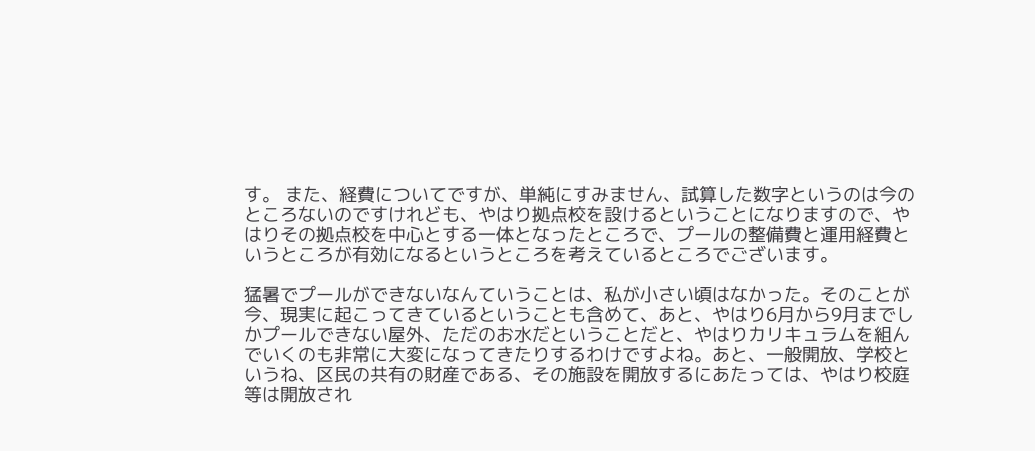す。 また、経費についてですが、単純にすみません、試算した数字というのは今のところないのですけれども、やはり拠点校を設けるということになりますので、やはりその拠点校を中心とする一体となったところで、プールの整備費と運用経費というところが有効になるというところを考えているところでございます。

猛暑でプールができないなんていうことは、私が小さい頃はなかった。そのことが今、現実に起こってきているということも含めて、あと、やはり6月から9月までしかプールできない屋外、ただのお水だということだと、やはりカリキュラムを組んでいくのも非常に大変になってきたりするわけですよね。あと、一般開放、学校というね、区民の共有の財産である、その施設を開放するにあたっては、やはり校庭等は開放され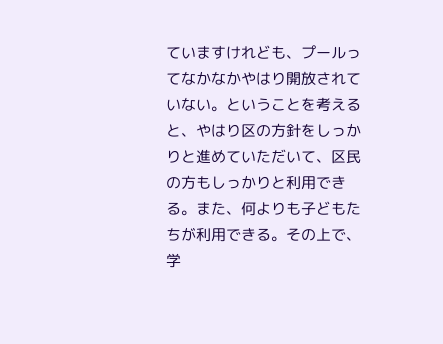ていますけれども、プールってなかなかやはり開放されていない。ということを考えると、やはり区の方針をしっかりと進めていただいて、区民の方もしっかりと利用できる。また、何よりも子どもたちが利用できる。その上で、学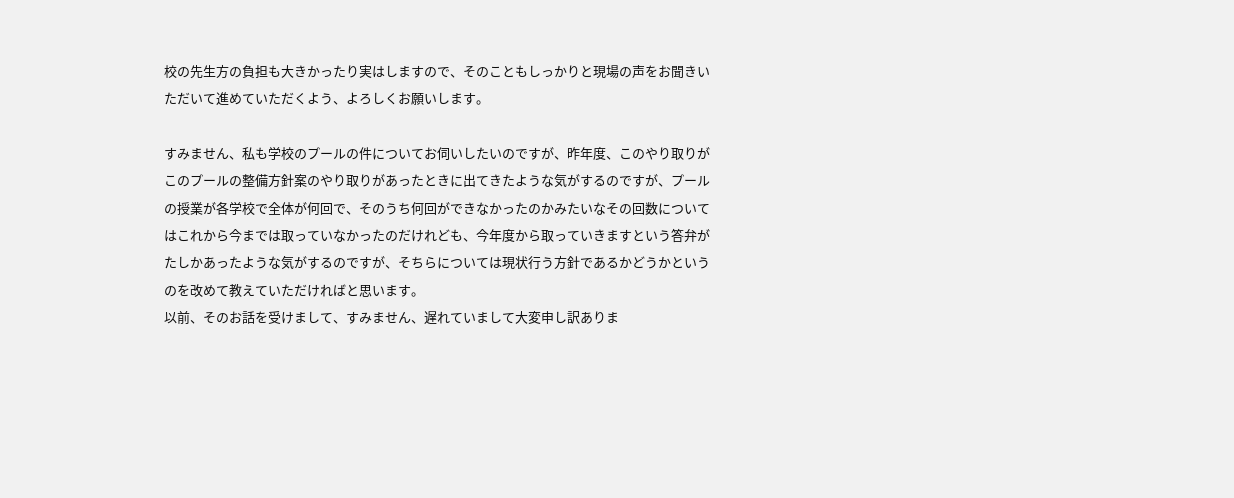校の先生方の負担も大きかったり実はしますので、そのこともしっかりと現場の声をお聞きいただいて進めていただくよう、よろしくお願いします。

すみません、私も学校のプールの件についてお伺いしたいのですが、昨年度、このやり取りがこのプールの整備方針案のやり取りがあったときに出てきたような気がするのですが、プールの授業が各学校で全体が何回で、そのうち何回ができなかったのかみたいなその回数についてはこれから今までは取っていなかったのだけれども、今年度から取っていきますという答弁がたしかあったような気がするのですが、そちらについては現状行う方針であるかどうかというのを改めて教えていただければと思います。
以前、そのお話を受けまして、すみません、遅れていまして大変申し訳ありま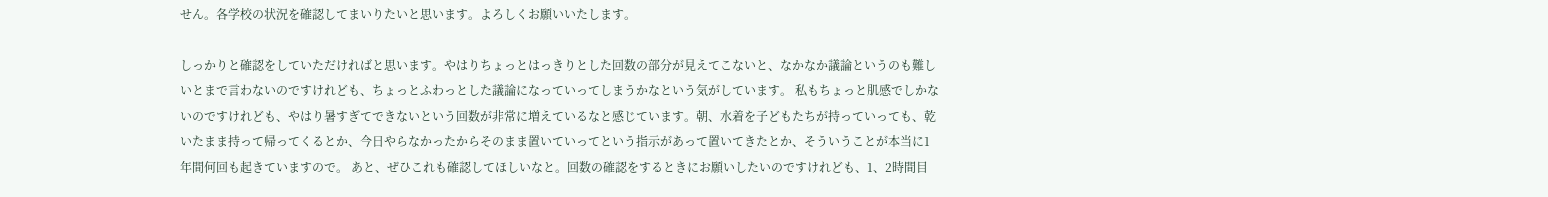せん。各学校の状況を確認してまいりたいと思います。よろしくお願いいたします。

しっかりと確認をしていただければと思います。やはりちょっとはっきりとした回数の部分が見えてこないと、なかなか議論というのも難しいとまで言わないのですけれども、ちょっとふわっとした議論になっていってしまうかなという気がしています。 私もちょっと肌感でしかないのですけれども、やはり暑すぎてできないという回数が非常に増えているなと感じています。朝、水着を子どもたちが持っていっても、乾いたまま持って帰ってくるとか、今日やらなかったからそのまま置いていってという指示があって置いてきたとか、そういうことが本当に1年間何回も起きていますので。 あと、ぜひこれも確認してほしいなと。回数の確認をするときにお願いしたいのですけれども、1、2時間目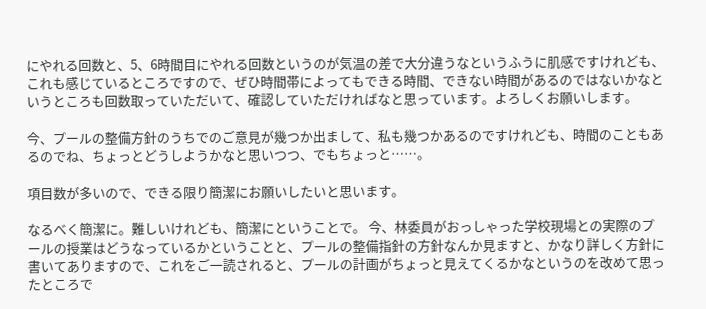にやれる回数と、5、6時間目にやれる回数というのが気温の差で大分違うなというふうに肌感ですけれども、これも感じているところですので、ぜひ時間帯によってもできる時間、できない時間があるのではないかなというところも回数取っていただいて、確認していただければなと思っています。よろしくお願いします。

今、プールの整備方針のうちでのご意見が幾つか出まして、私も幾つかあるのですけれども、時間のこともあるのでね、ちょっとどうしようかなと思いつつ、でもちょっと……。

項目数が多いので、できる限り簡潔にお願いしたいと思います。

なるべく簡潔に。難しいけれども、簡潔にということで。 今、林委員がおっしゃった学校現場との実際のプールの授業はどうなっているかということと、プールの整備指針の方針なんか見ますと、かなり詳しく方針に書いてありますので、これをご一読されると、プールの計画がちょっと見えてくるかなというのを改めて思ったところで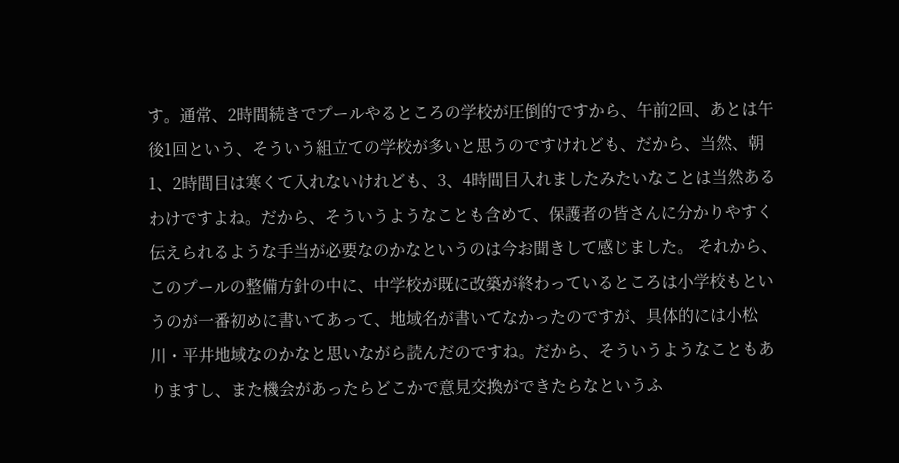す。通常、2時間続きでプールやるところの学校が圧倒的ですから、午前2回、あとは午後1回という、そういう組立ての学校が多いと思うのですけれども、だから、当然、朝1、2時間目は寒くて入れないけれども、3、4時間目入れましたみたいなことは当然あるわけですよね。だから、そういうようなことも含めて、保護者の皆さんに分かりやすく伝えられるような手当が必要なのかなというのは今お聞きして感じました。 それから、このプールの整備方針の中に、中学校が既に改築が終わっているところは小学校もというのが一番初めに書いてあって、地域名が書いてなかったのですが、具体的には小松川・平井地域なのかなと思いながら読んだのですね。だから、そういうようなこともありますし、また機会があったらどこかで意見交換ができたらなというふ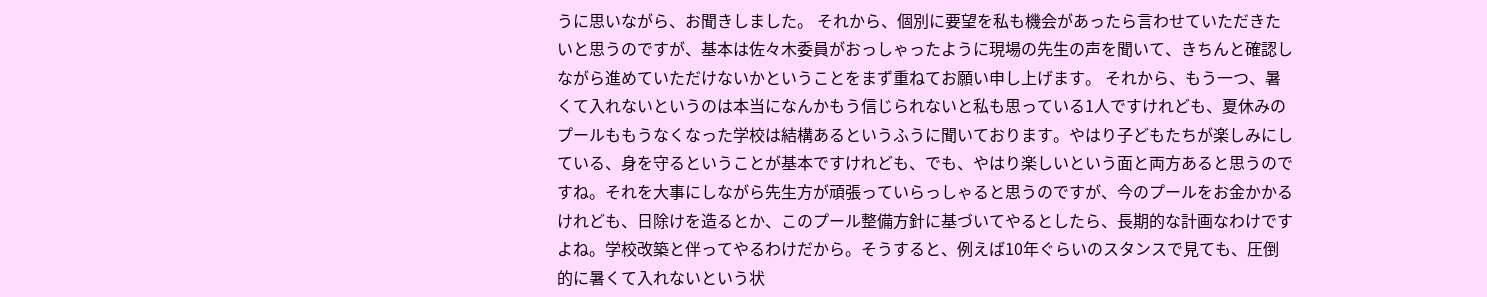うに思いながら、お聞きしました。 それから、個別に要望を私も機会があったら言わせていただきたいと思うのですが、基本は佐々木委員がおっしゃったように現場の先生の声を聞いて、きちんと確認しながら進めていただけないかということをまず重ねてお願い申し上げます。 それから、もう一つ、暑くて入れないというのは本当になんかもう信じられないと私も思っている1人ですけれども、夏休みのプールももうなくなった学校は結構あるというふうに聞いております。やはり子どもたちが楽しみにしている、身を守るということが基本ですけれども、でも、やはり楽しいという面と両方あると思うのですね。それを大事にしながら先生方が頑張っていらっしゃると思うのですが、今のプールをお金かかるけれども、日除けを造るとか、このプール整備方針に基づいてやるとしたら、長期的な計画なわけですよね。学校改築と伴ってやるわけだから。そうすると、例えば10年ぐらいのスタンスで見ても、圧倒的に暑くて入れないという状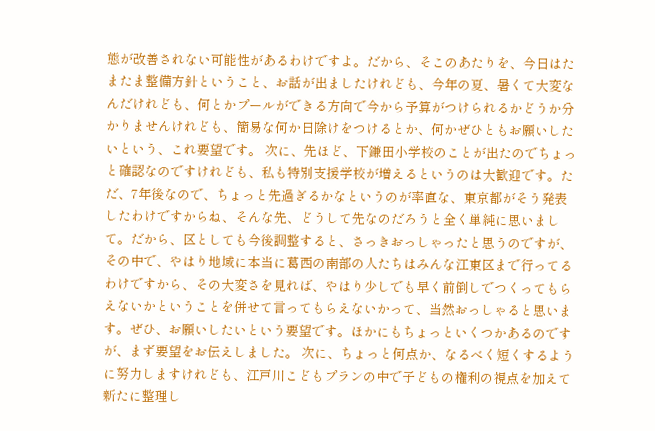態が改善されない可能性があるわけですよ。だから、そこのあたりを、今日はたまたま整備方針ということ、お話が出ましたけれども、今年の夏、暑くて大変なんだけれども、何とかプールができる方向で今から予算がつけられるかどうか分かりませんけれども、簡易な何か日除けをつけるとか、何かぜひともお願いしたいという、これ要望です。 次に、先ほど、下鎌田小学校のことが出たのでちょっと確認なのですけれども、私も特別支援学校が増えるというのは大歓迎です。ただ、7年後なので、ちょっと先過ぎるかなというのが率直な、東京都がそう発表したわけですからね、そんな先、どうして先なのだろうと全く単純に思いまして。だから、区としても今後調整すると、さっきおっしゃったと思うのですが、その中で、やはり地域に本当に葛西の南部の人たちはみんな江東区まで行ってるわけですから、その大変さを見れば、やはり少しでも早く前倒しでつくってもらえないかということを併せて言ってもらえないかって、当然おっしゃると思います。ぜひ、お願いしたいという要望です。ほかにもちょっといくつかあるのですが、まず要望をお伝えしました。 次に、ちょっと何点か、なるべく短くするように努力しますけれども、江戸川こどもプランの中で子どもの権利の視点を加えて新たに整理し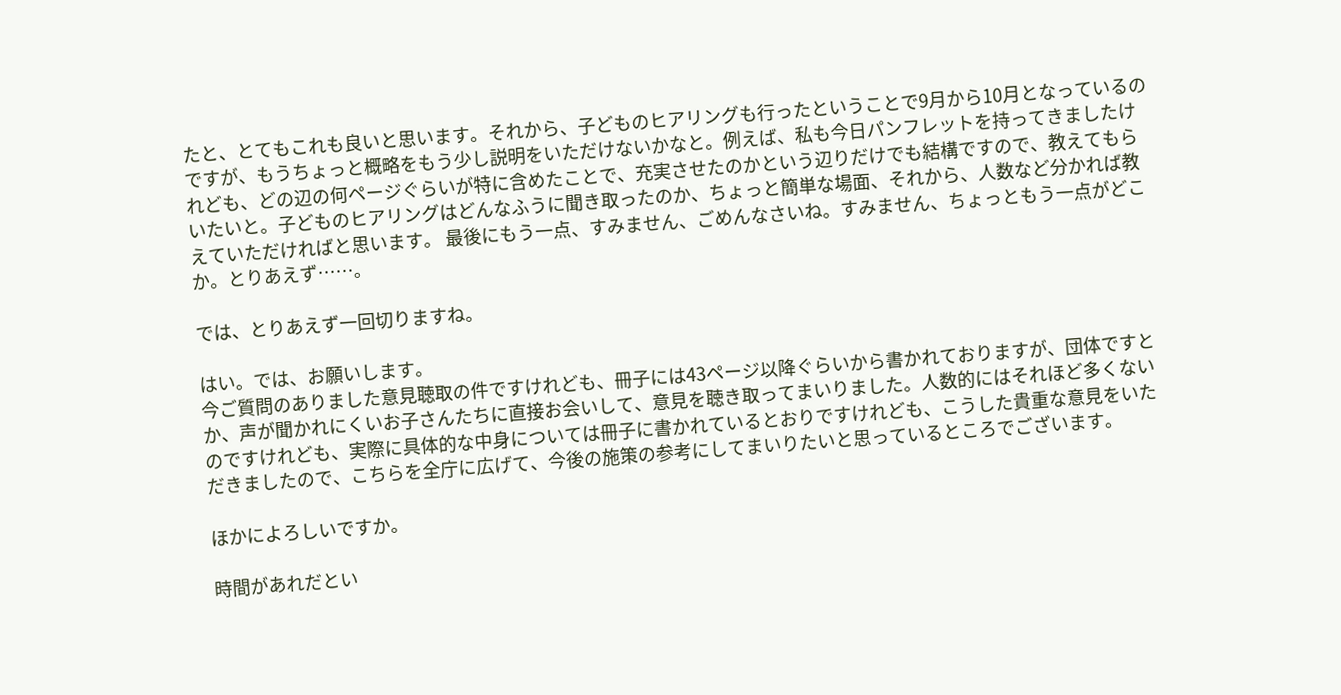たと、とてもこれも良いと思います。それから、子どものヒアリングも行ったということで9月から10月となっているのですが、もうちょっと概略をもう少し説明をいただけないかなと。例えば、私も今日パンフレットを持ってきましたけれども、どの辺の何ページぐらいが特に含めたことで、充実させたのかという辺りだけでも結構ですので、教えてもらいたいと。子どものヒアリングはどんなふうに聞き取ったのか、ちょっと簡単な場面、それから、人数など分かれば教えていただければと思います。 最後にもう一点、すみません、ごめんなさいね。すみません、ちょっともう一点がどこか。とりあえず……。

では、とりあえず一回切りますね。

はい。では、お願いします。
今ご質問のありました意見聴取の件ですけれども、冊子には43ページ以降ぐらいから書かれておりますが、団体ですとか、声が聞かれにくいお子さんたちに直接お会いして、意見を聴き取ってまいりました。人数的にはそれほど多くないのですけれども、実際に具体的な中身については冊子に書かれているとおりですけれども、こうした貴重な意見をいただきましたので、こちらを全庁に広げて、今後の施策の参考にしてまいりたいと思っているところでございます。

ほかによろしいですか。

時間があれだとい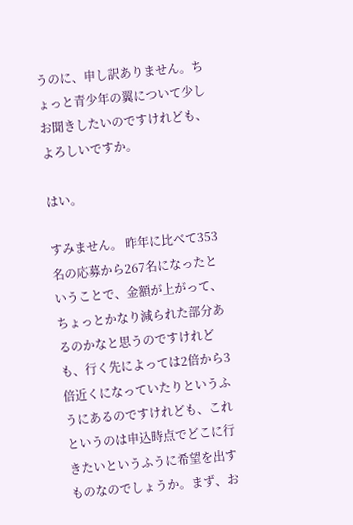うのに、申し訳ありません。ちょっと青少年の翼について少しお聞きしたいのですけれども、よろしいですか。

はい。

すみません。 昨年に比べて353名の応募から267名になったということで、金額が上がって、ちょっとかなり減られた部分あるのかなと思うのですけれども、行く先によっては2倍から3倍近くになっていたりというふうにあるのですけれども、これというのは申込時点でどこに行きたいというふうに希望を出すものなのでしょうか。まず、お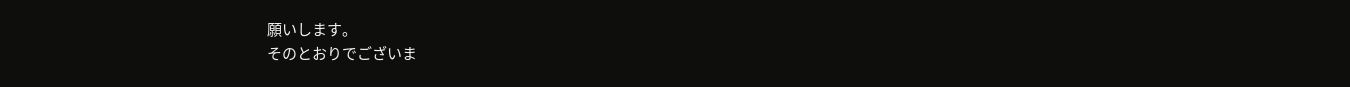願いします。
そのとおりでございま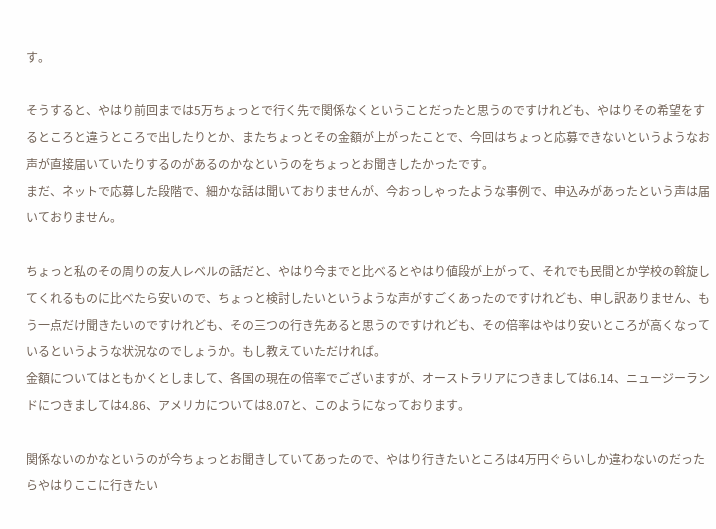す。

そうすると、やはり前回までは5万ちょっとで行く先で関係なくということだったと思うのですけれども、やはりその希望をするところと違うところで出したりとか、またちょっとその金額が上がったことで、今回はちょっと応募できないというようなお声が直接届いていたりするのがあるのかなというのをちょっとお聞きしたかったです。
まだ、ネットで応募した段階で、細かな話は聞いておりませんが、今おっしゃったような事例で、申込みがあったという声は届いておりません。

ちょっと私のその周りの友人レベルの話だと、やはり今までと比べるとやはり値段が上がって、それでも民間とか学校の斡旋してくれるものに比べたら安いので、ちょっと検討したいというような声がすごくあったのですけれども、申し訳ありません、もう一点だけ聞きたいのですけれども、その三つの行き先あると思うのですけれども、その倍率はやはり安いところが高くなっているというような状況なのでしょうか。もし教えていただければ。
金額についてはともかくとしまして、各国の現在の倍率でございますが、オーストラリアにつきましては6.14、ニュージーランドにつきましては4.86、アメリカについては8.07と、このようになっております。

関係ないのかなというのが今ちょっとお聞きしていてあったので、やはり行きたいところは4万円ぐらいしか違わないのだったらやはりここに行きたい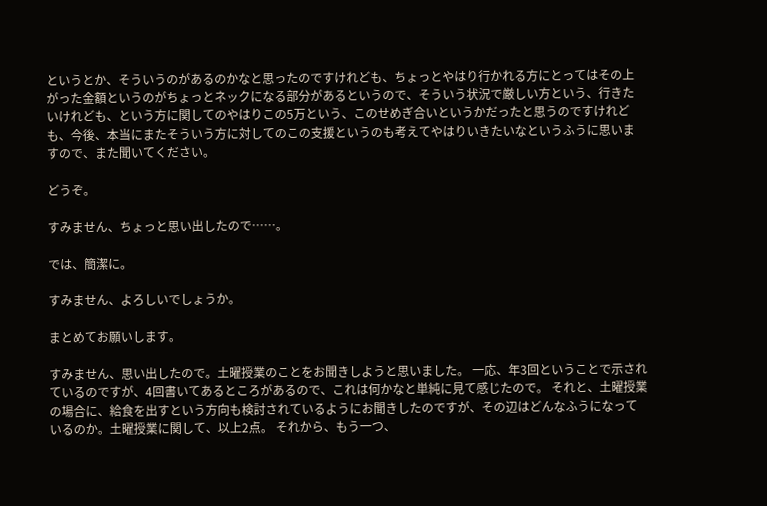というとか、そういうのがあるのかなと思ったのですけれども、ちょっとやはり行かれる方にとってはその上がった金額というのがちょっとネックになる部分があるというので、そういう状況で厳しい方という、行きたいけれども、という方に関してのやはりこの5万という、このせめぎ合いというかだったと思うのですけれども、今後、本当にまたそういう方に対してのこの支援というのも考えてやはりいきたいなというふうに思いますので、また聞いてください。

どうぞ。

すみません、ちょっと思い出したので……。

では、簡潔に。

すみません、よろしいでしょうか。

まとめてお願いします。

すみません、思い出したので。土曜授業のことをお聞きしようと思いました。 一応、年3回ということで示されているのですが、4回書いてあるところがあるので、これは何かなと単純に見て感じたので。 それと、土曜授業の場合に、給食を出すという方向も検討されているようにお聞きしたのですが、その辺はどんなふうになっているのか。土曜授業に関して、以上2点。 それから、もう一つ、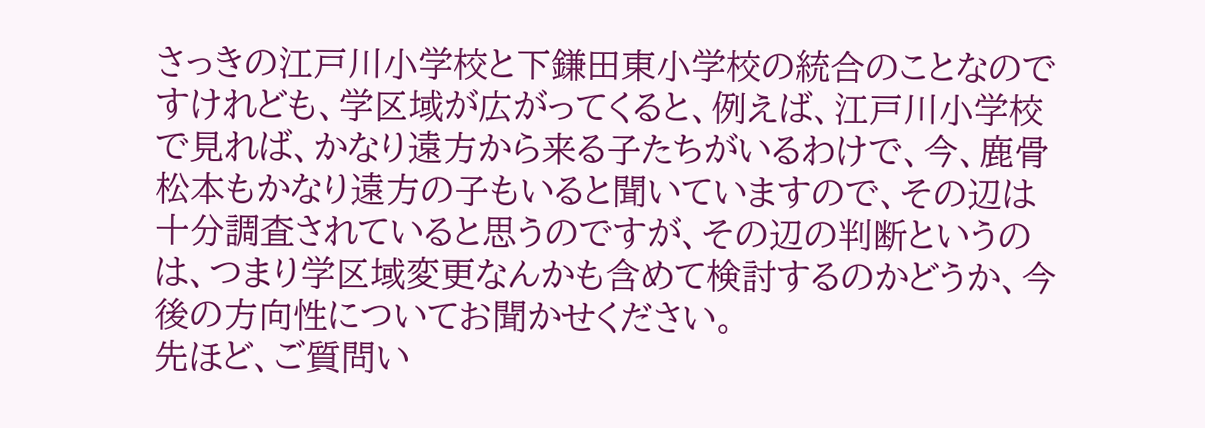さっきの江戸川小学校と下鎌田東小学校の統合のことなのですけれども、学区域が広がってくると、例えば、江戸川小学校で見れば、かなり遠方から来る子たちがいるわけで、今、鹿骨松本もかなり遠方の子もいると聞いていますので、その辺は十分調査されていると思うのですが、その辺の判断というのは、つまり学区域変更なんかも含めて検討するのかどうか、今後の方向性についてお聞かせください。
先ほど、ご質問い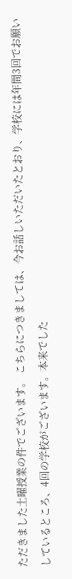ただきました土曜授業の件でございます。 こちらにつきましては、今お話しいただいたとおり、学校には年間3回でお願いしているところ、4回の学校がございます。本来でした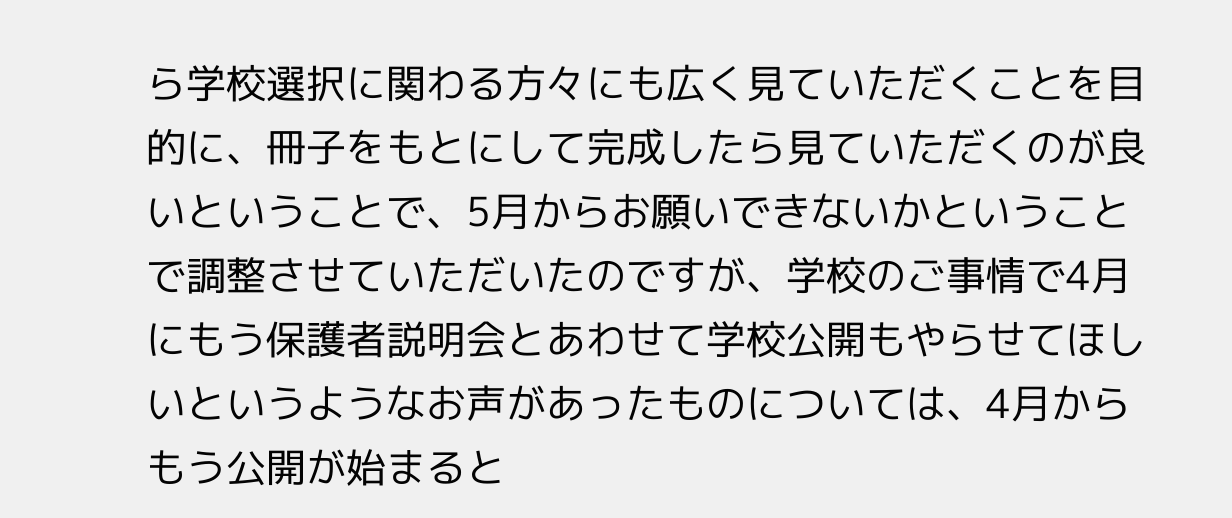ら学校選択に関わる方々にも広く見ていただくことを目的に、冊子をもとにして完成したら見ていただくのが良いということで、5月からお願いできないかということで調整させていただいたのですが、学校のご事情で4月にもう保護者説明会とあわせて学校公開もやらせてほしいというようなお声があったものについては、4月からもう公開が始まると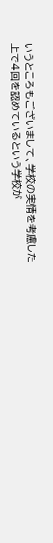いうところもございまして、学校の実情を考慮した上で4回を認めているという学校が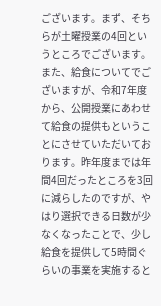ございます。まず、そちらが土曜授業の4回というところでございます。 また、給食についてでございますが、令和7年度から、公開授業にあわせて給食の提供もということにさせていただいております。昨年度までは年間4回だったところを3回に減らしたのですが、やはり選択できる日数が少なくなったことで、少し給食を提供して5時間ぐらいの事業を実施すると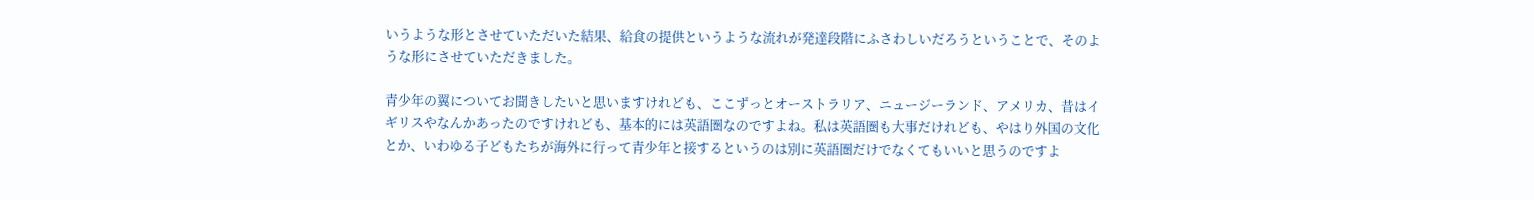いうような形とさせていただいた結果、給食の提供というような流れが発達段階にふさわしいだろうということで、そのような形にさせていただきました。

青少年の翼についてお聞きしたいと思いますけれども、ここずっとオーストラリア、ニュージーランド、アメリカ、昔はイギリスやなんかあったのですけれども、基本的には英語圏なのですよね。私は英語圏も大事だけれども、やはり外国の文化とか、いわゆる子どもたちが海外に行って青少年と接するというのは別に英語圏だけでなくてもいいと思うのですよ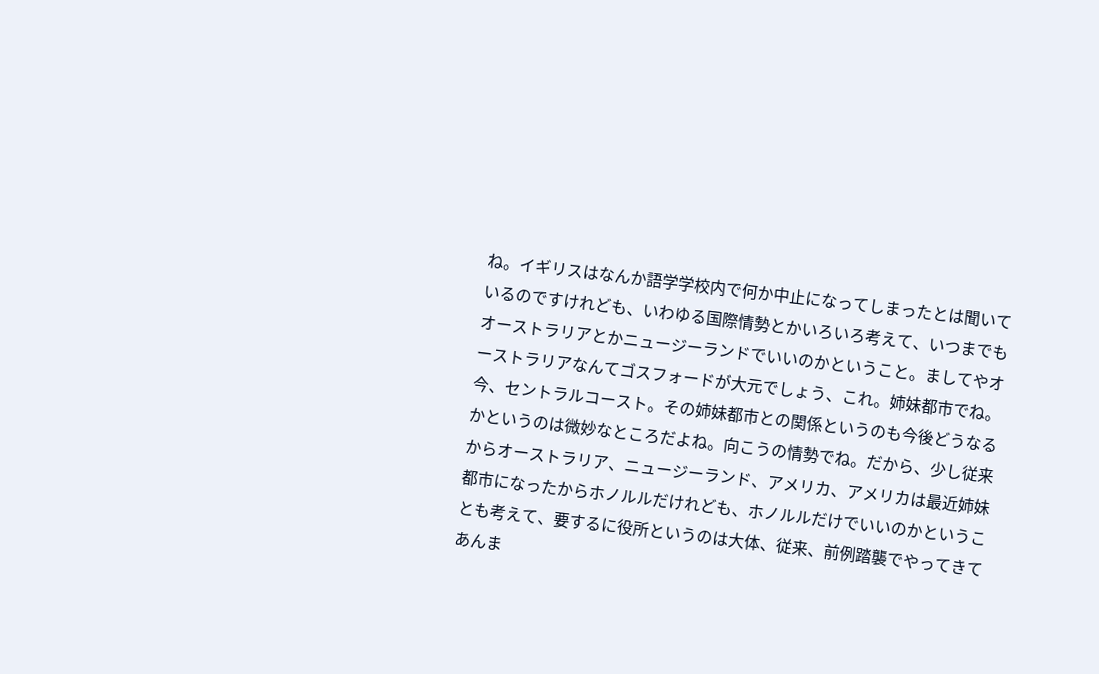ね。イギリスはなんか語学学校内で何か中止になってしまったとは聞いているのですけれども、いわゆる国際情勢とかいろいろ考えて、いつまでもオーストラリアとかニュージーランドでいいのかということ。ましてやオーストラリアなんてゴスフォードが大元でしょう、これ。姉妹都市でね。今、セントラルコースト。その姉妹都市との関係というのも今後どうなるかというのは微妙なところだよね。向こうの情勢でね。だから、少し従来からオーストラリア、ニュージーランド、アメリカ、アメリカは最近姉妹都市になったからホノルルだけれども、ホノルルだけでいいのかということも考えて、要するに役所というのは大体、従来、前例踏襲でやってきてあんま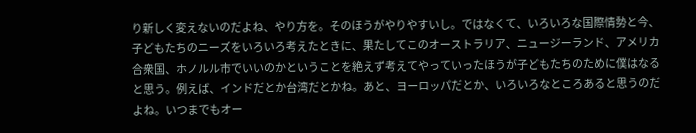り新しく変えないのだよね、やり方を。そのほうがやりやすいし。ではなくて、いろいろな国際情勢と今、子どもたちのニーズをいろいろ考えたときに、果たしてこのオーストラリア、ニュージーランド、アメリカ合衆国、ホノルル市でいいのかということを絶えず考えてやっていったほうが子どもたちのために僕はなると思う。例えば、インドだとか台湾だとかね。あと、ヨーロッパだとか、いろいろなところあると思うのだよね。いつまでもオー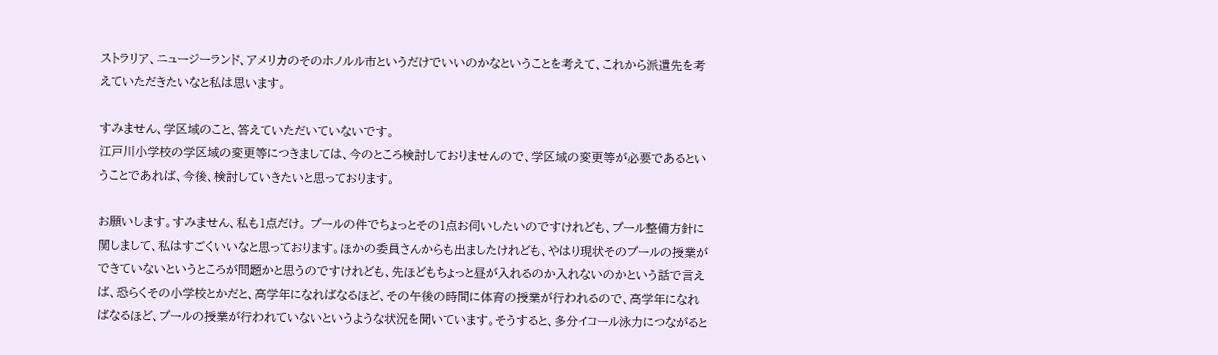ストラリア、ニュージーランド、アメリカのそのホノルル市というだけでいいのかなということを考えて、これから派遣先を考えていただきたいなと私は思います。

すみません、学区域のこと、答えていただいていないです。
江戸川小学校の学区域の変更等につきましては、今のところ検討しておりませんので、学区域の変更等が必要であるということであれば、今後、検討していきたいと思っております。

お願いします。すみません、私も1点だけ。 プールの件でちょっとその1点お伺いしたいのですけれども、プール整備方針に関しまして、私はすごくいいなと思っております。ほかの委員さんからも出ましたけれども、やはり現状そのプールの授業ができていないというところが問題かと思うのですけれども、先ほどもちょっと昼が入れるのか入れないのかという話で言えば、恐らくその小学校とかだと、高学年になればなるほど、その午後の時間に体育の授業が行われるので、高学年になればなるほど、プールの授業が行われていないというような状況を聞いています。そうすると、多分イコール泳力につながると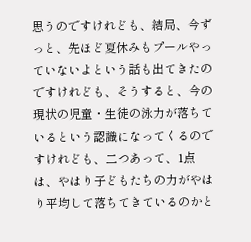思うのですけれども、結局、今ずっと、先ほど夏休みもプールやっていないよという話も出てきたのですけれども、そうすると、今の現状の児童・生徒の泳力が落ちているという認識になってくるのですけれども、二つあって、1点は、やはり子どもたちの力がやはり平均して落ちてきているのかと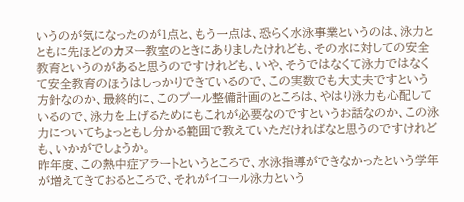いうのが気になったのが1点と、もう一点は、恐らく水泳事業というのは、泳力とともに先ほどのカヌー教室のときにありましたけれども、その水に対しての安全教育というのがあると思うのですけれども、いや、そうではなくて泳力ではなくて安全教育のほうはしっかりできているので、この実数でも大丈夫ですという方針なのか、最終的に、このプール整備計画のところは、やはり泳力も心配しているので、泳力を上げるためにもこれが必要なのですというお話なのか、この泳力についてちょっともし分かる範囲で教えていただければなと思うのですけれども、いかがでしょうか。
昨年度、この熱中症アラートというところで、水泳指導ができなかったという学年が増えてきておるところで、それがイコール泳力という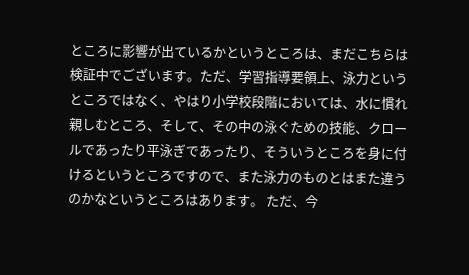ところに影響が出ているかというところは、まだこちらは検証中でございます。ただ、学習指導要領上、泳力というところではなく、やはり小学校段階においては、水に慣れ親しむところ、そして、その中の泳ぐための技能、クロールであったり平泳ぎであったり、そういうところを身に付けるというところですので、また泳力のものとはまた違うのかなというところはあります。 ただ、今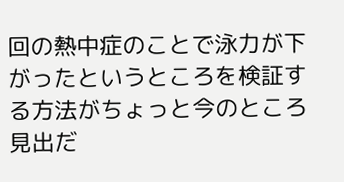回の熱中症のことで泳力が下がったというところを検証する方法がちょっと今のところ見出だ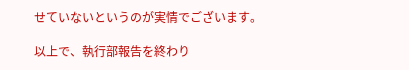せていないというのが実情でございます。

以上で、執行部報告を終わり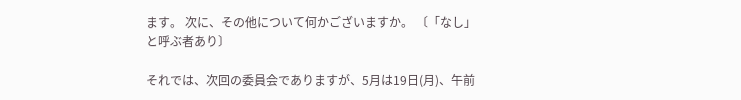ます。 次に、その他について何かございますか。 〔「なし」と呼ぶ者あり〕

それでは、次回の委員会でありますが、5月は19日(月)、午前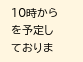10時からを予定しておりま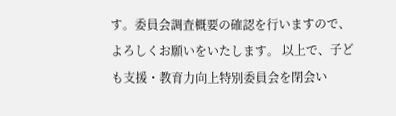す。委員会調査概要の確認を行いますので、よろしくお願いをいたします。 以上で、子ども支援・教育力向上特別委員会を閉会い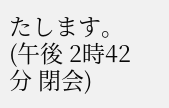たします。 (午後 2時42分 閉会)